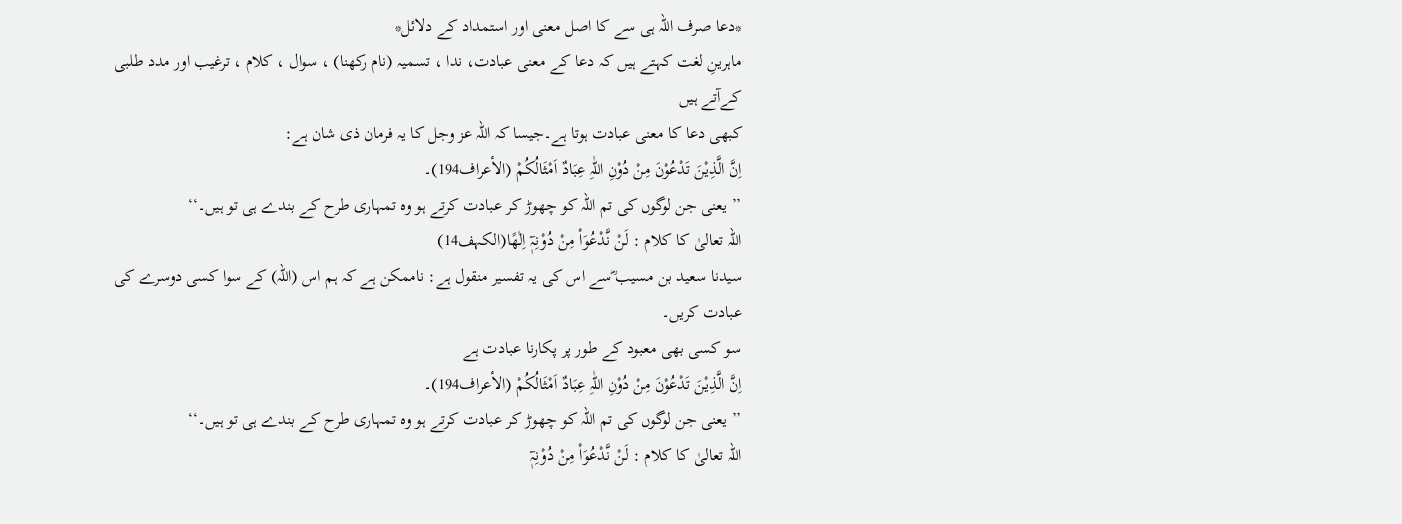*دعا صرف اللہ ہی سے کا اصل معنی اور استمداد کے دلائل*
ماہرینِ لغت کہتے ہیں کہ دعا کے معنی عبادت، ندا ، تسمیہ (نام رکھنا) ، سوال ، کلام ، ترغیب اور مدد طلبی کےآتے ہیں
کبھی دعا کا معنی عبادت ہوتا ہے۔جیسا کہ اللہ عز وجل کا یہ فرمان ذی شان ہے:
اِنَّ الَّذِیْنَ تَدْعُوْنَ مِنْ دُوْنِ اللّٰہِ عِبَادٌ اَمْثَالُکُمْ (الأعراف194)۔
’’ یعنی جن لوگوں کی تم اللہ کو چھوڑ کر عبادت کرتے ہو وہ تمہاری طرح کے بندے ہی تو ہیں۔‘‘
اللہ تعالیٰ کا کلام : لَنْ نَّدْعُوَاْ مِنْ دُوْنِہٖٓ اِلٰھًا(الکہف14)
سیدنا سعید بن مسیب ؓسے اس کی یہ تفسیر منقول ہے: ناممکن ہے کہ ہم اس (اللہ) کے سوا کسی دوسرے کی عبادت کریں۔
سو کسی بھی معبود کے طور پر پکارنا عبادت ہے
اِنَّ الَّذِیْنَ تَدْعُوْنَ مِنْ دُوْنِ اللّٰہِ عِبَادٌ اَمْثَالُکُمْ (الأعراف194)۔
’’ یعنی جن لوگوں کی تم اللہ کو چھوڑ کر عبادت کرتے ہو وہ تمہاری طرح کے بندے ہی تو ہیں۔‘‘
اللہ تعالیٰ کا کلام : لَنْ نَّدْعُوَاْ مِنْ دُوْنِہٖٓ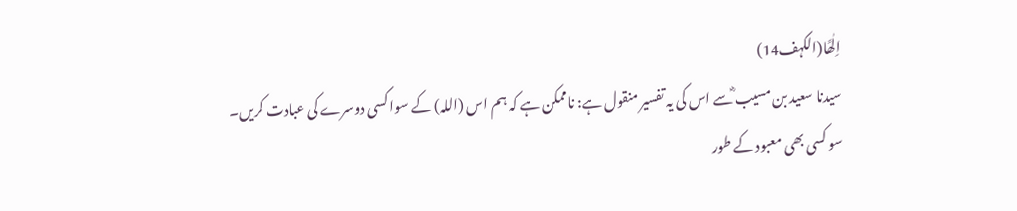اِلٰھًا(الکہف14)
سیدنا سعید بن مسیب ؓسے اس کی یہ تفسیر منقول ہے: ناممکن ہے کہ ہم اس (اللہ) کے سوا کسی دوسرے کی عبادت کریں۔
سو کسی بھی معبود کے طور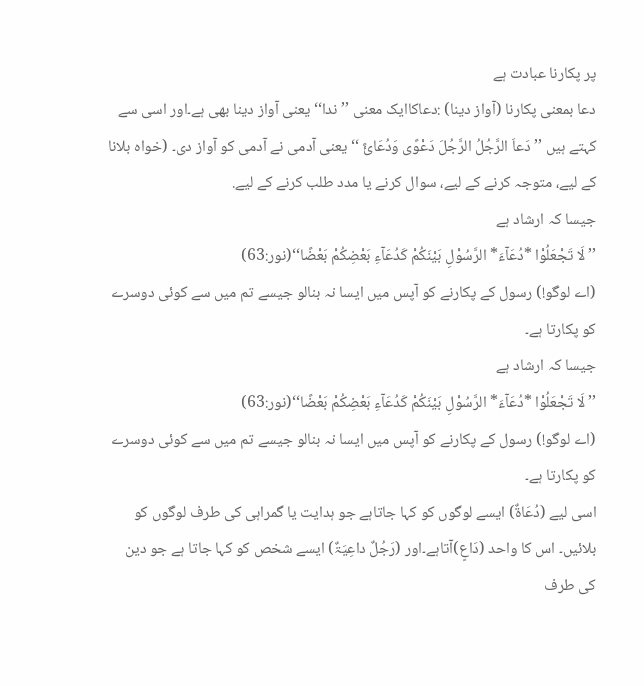پر پکارنا عبادت ہے
دعا بمعنی پکارنا (آواز دینا) :دعاکاایک معنی ’’ندا‘‘ یعنی آواز دینا بھی ہے۔اور اسی سے کہتے ہیں ’’دَعاَ الرَّجُلُ الرَّجُلَ دَعْوًی وَدُعَائً ‘‘یعنی آدمی نے آدمی کو آواز دی۔ (خواہ بلانا کے لیے، متوجہ کرنے کے لیے، سوال کرنے یا مدد طلب کرنے کے لیے.
جیسا کہ ارشاد ہے
’’ لَا تَجْعَلُوْا *دُعَآءَ* الرَّسُوْلِ بَیْنَكُمْ كَدُعَآءِ بَعْضِكُمْ بَعْضًا‘‘(نور:63)
(اے لوگو!) رسول کے پکارنے کو آپس میں ایسا نہ بنالو جیسے تم میں سے کوئی دوسرے کو پکارتا ہے۔
جیسا کہ ارشاد ہے
’’ لَا تَجْعَلُوْا *دُعَآءَ* الرَّسُوْلِ بَیْنَكُمْ كَدُعَآءِ بَعْضِكُمْ بَعْضًا‘‘(نور:63)
(اے لوگو!) رسول کے پکارنے کو آپس میں ایسا نہ بنالو جیسے تم میں سے کوئی دوسرے کو پکارتا ہے۔
اسی لیے (دُعَاۃٌ) ایسے لوگوں کو کہا جاتاہے جو ہدایت یا گمراہی کی طرف لوگوں کو بلائیں۔ اس کا واحد (دَاعٍ)آتاہے۔اور (رَجُلٌ داعِیَۃٌ) ایسے شخص کو کہا جاتا ہے جو دین کی طرف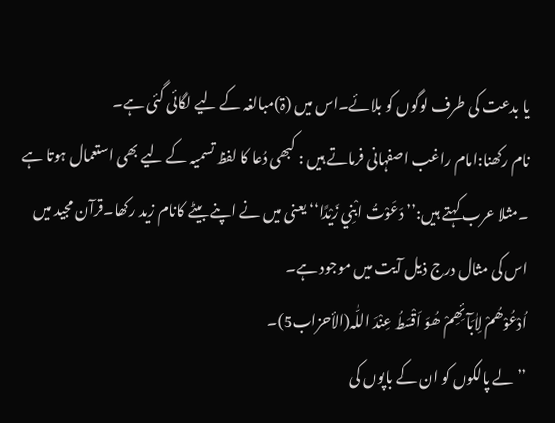یا بدعت کی طرف لوگوں کو بلائے۔اس میں (ۃ)مبالغہ کے لیے لگائی گئی ہے۔
نام رکھنا:امام راغب اصفہانی فرماتے ہیں : کبھی دُعا کا لفظ تسمیہ کے لیے بھی استعمال ہوتا ہے ۔مثلا عرب کہتے ہیں:’’ دَعَوْتُ ابْنِي زَیْدًا‘‘ یعنی میں نے اپنے بیٹے کانام زید رکھا۔قرآن مجید میں اس کی مثال درج ذیل آیت میں موجود ہے۔
اُدْعُوْھُمْ لِاٰبَآئِھِمْ ھُوَ اَقْسَطُ عِنْدَ اللّٰہ(الأحزاب5)۔
’’لے پالکوں کو ان کے باپوں کی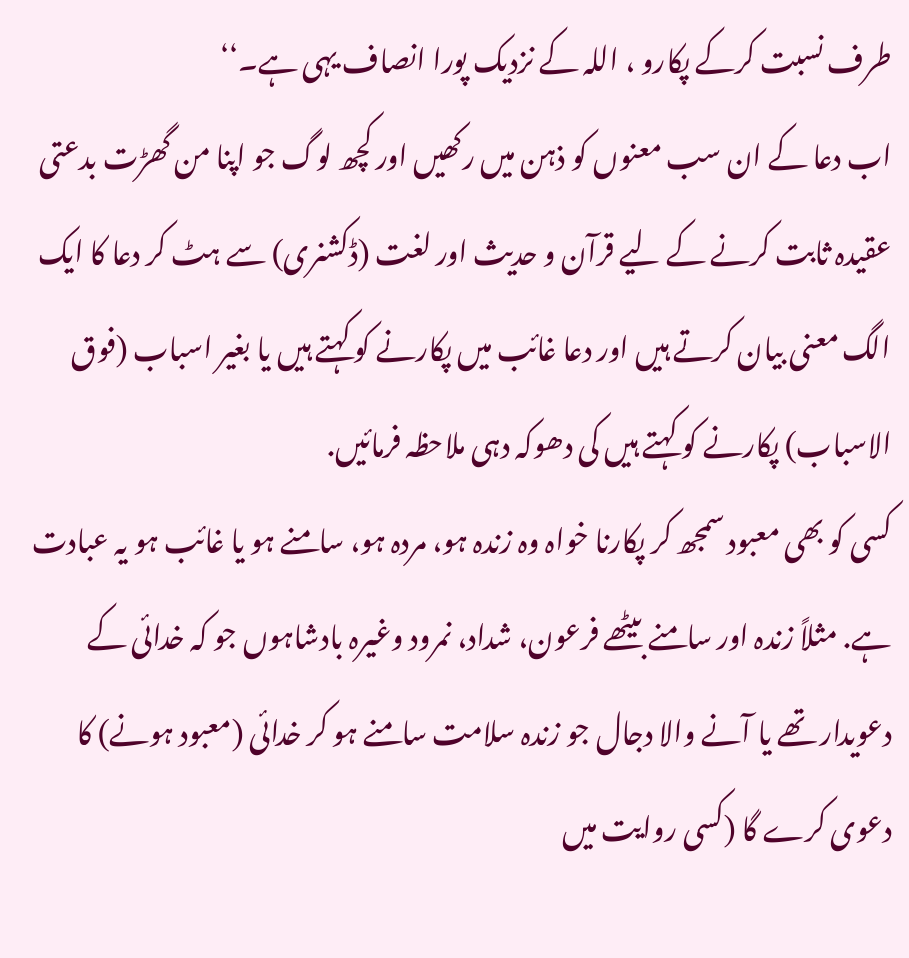طرف نسبت کرکے پکارو ، اللہ کے نزدیک پورا انصاف یہی ہے۔‘‘
اب دعا کے ان سب معنوں کو ذہن میں رکھیں اور کچھ لوگ جو اپنا من گھڑت بدعتی عقیدہ ثابت کرنے کے لیے قرآن و حدیث اور لغت (ڈکشنری) سے ہٹ کر دعا کا ایک الگ معنی بیان کرتے ہیں اور دعا غائب میں پکارنے کو کہتے ہیں یا بغیر اسباب (فوق الاسباب) پکارنے کو کہتے ہیں کی دھوکہ دہی ملاحظہ فرمائیں.
کسی کو بھی معبود سمجھ کر پکارنا خواہ وہ زندہ ہو، مردہ ہو، سامنے ہو یا غائب ہو یہ عبادت ہے. مثلاً زندہ اور سامنے بیٹھے فرعون، شداد، نمرود وغیرہ بادشاہوں جو کہ خدائی کے دعویدار تھے یا آنے والا دجال جو زندہ سلامت سامنے ہو کر خدائی (معبود ہونے) کا دعوی کرے گا (کسی روایت میں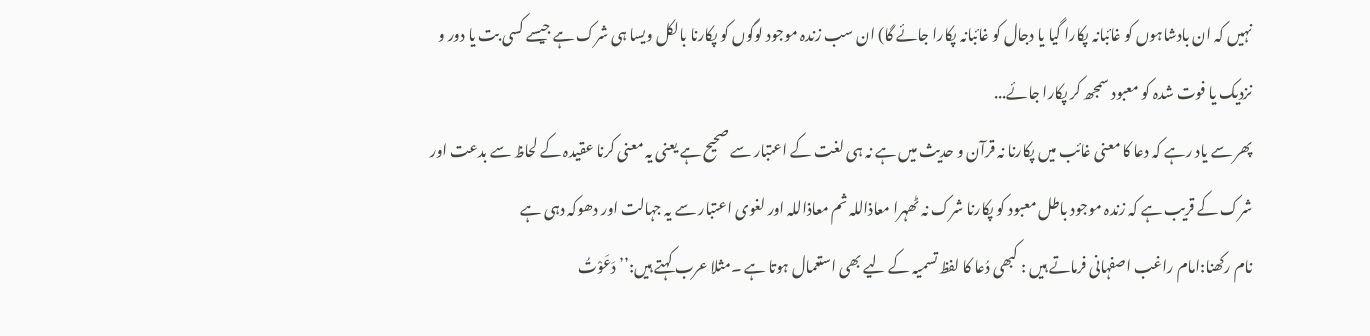نہیں کہ ان بادشاہوں کو غائبانہ پکارا گیا یا دجال کو غائبانہ پکارا جائے گا) ان سب زندہ موجود لوگوں کو پکارنا بالکل ویسا ہی شرک ہے جیسے کسی بت یا دور و نزدیک یا فوت شدہ کو معبود سمجھ کر پکارا جائے...
پھر سے یاد رہے کہ دعا کا معنی غائب میں پکارنا نہ قرآن و حدیث میں ہے نہ ہی لغت کے اعتبار سے صحیح ہے یعنی یہ معنی کرنا عقیدہ کے لحاظ سے بدعت اور شرک کے قریب ہے کہ زندہ موجود باطل معبود کو پکارنا شرک نہ ٹھہرا معاذاللہ ثم معاذاللہ اور لغوی اعتبار سے یہ جہالت اور دھوکہ دہی ہے
نام رکھنا:امام راغب اصفہانی فرماتے ہیں : کبھی دُعا کا لفظ تسمیہ کے لیے بھی استعمال ہوتا ہے ۔مثلا عرب کہتے ہیں:’’ دَعَوْتُ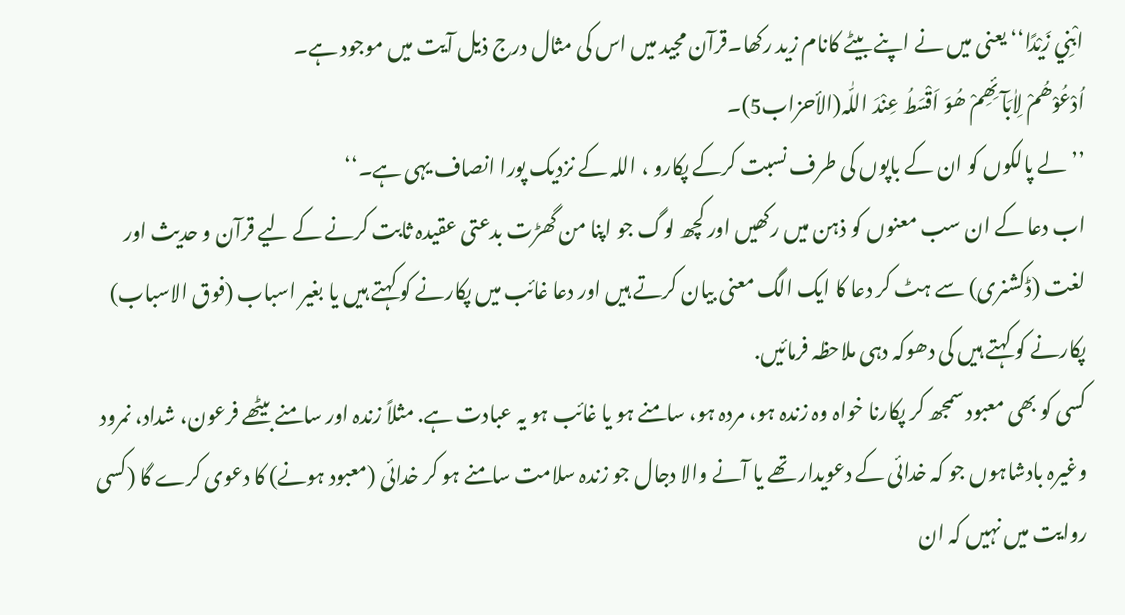ابْنِي زَیْدًا‘‘ یعنی میں نے اپنے بیٹے کانام زید رکھا۔قرآن مجید میں اس کی مثال درج ذیل آیت میں موجود ہے۔
اُدْعُوْھُمْ لِاٰبَآئِھِمْ ھُوَ اَقْسَطُ عِنْدَ اللّٰہ(الأحزاب5)۔
’’لے پالکوں کو ان کے باپوں کی طرف نسبت کرکے پکارو ، اللہ کے نزدیک پورا انصاف یہی ہے۔‘‘
اب دعا کے ان سب معنوں کو ذہن میں رکھیں اور کچھ لوگ جو اپنا من گھڑت بدعتی عقیدہ ثابت کرنے کے لیے قرآن و حدیث اور لغت (ڈکشنری) سے ہٹ کر دعا کا ایک الگ معنی بیان کرتے ہیں اور دعا غائب میں پکارنے کو کہتے ہیں یا بغیر اسباب (فوق الاسباب) پکارنے کو کہتے ہیں کی دھوکہ دہی ملاحظہ فرمائیں.
کسی کو بھی معبود سمجھ کر پکارنا خواہ وہ زندہ ہو، مردہ ہو، سامنے ہو یا غائب ہو یہ عبادت ہے. مثلاً زندہ اور سامنے بیٹھے فرعون، شداد، نمرود وغیرہ بادشاہوں جو کہ خدائی کے دعویدار تھے یا آنے والا دجال جو زندہ سلامت سامنے ہو کر خدائی (معبود ہونے) کا دعوی کرے گا (کسی روایت میں نہیں کہ ان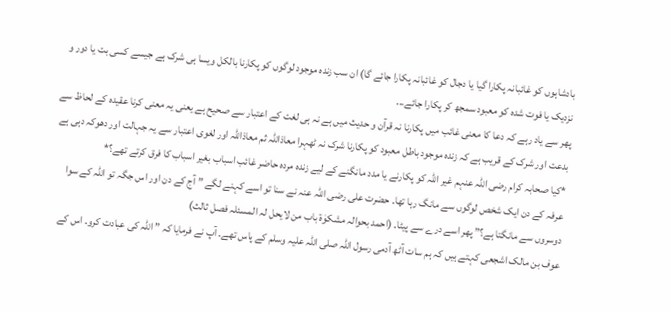بادشاہوں کو غائبانہ پکارا گیا یا دجال کو غائبانہ پکارا جائے گا) ان سب زندہ موجود لوگوں کو پکارنا بالکل ویسا ہی شرک ہے جیسے کسی بت یا دور و نزدیک یا فوت شدہ کو معبود سمجھ کر پکارا جائے...
پھر سے یاد رہے کہ دعا کا معنی غائب میں پکارنا نہ قرآن و حدیث میں ہے نہ ہی لغت کے اعتبار سے صحیح ہے یعنی یہ معنی کرنا عقیدہ کے لحاظ سے بدعت اور شرک کے قریب ہے کہ زندہ موجود باطل معبود کو پکارنا شرک نہ ٹھہرا معاذاللہ ثم معاذاللہ اور لغوی اعتبار سے یہ جہالت اور دھوکہ دہی ہے
*کیا صحابہ کرام رضی اللہ عنہم غیر اللہ کو پکارنے یا مدد مانگنے کے لیے زندہ مردہ حاضر غائب اسباب بغیر اسباب کا فرق کرتے تھے؟*
عرفہ کے دن ایک شخص لوگوں سے مانگ رہا تھا۔ حضرت علی رضی اللہ عنہ نے سنا تو اسے کہنے لگے ” آج کے دن اور اس جگہ تو اللہ کے سوا دوسروں سے مانگتا ہے؟” پھر اسے درے سے پیٹا۔ (احمد بحوالہ مشکوٰۃ باب من لایحل لہ المسئلہ فصل ثالث)
عوف بن مالک اشجعی کہتے ہیں کہ ہم سات آٹھ آدمی رسول اللہ صلی اللہ علیہ وسلم کے پاس تھے۔ آپ نے فرمایا کہ ” اللہ کی عبادت کرو۔ اس کے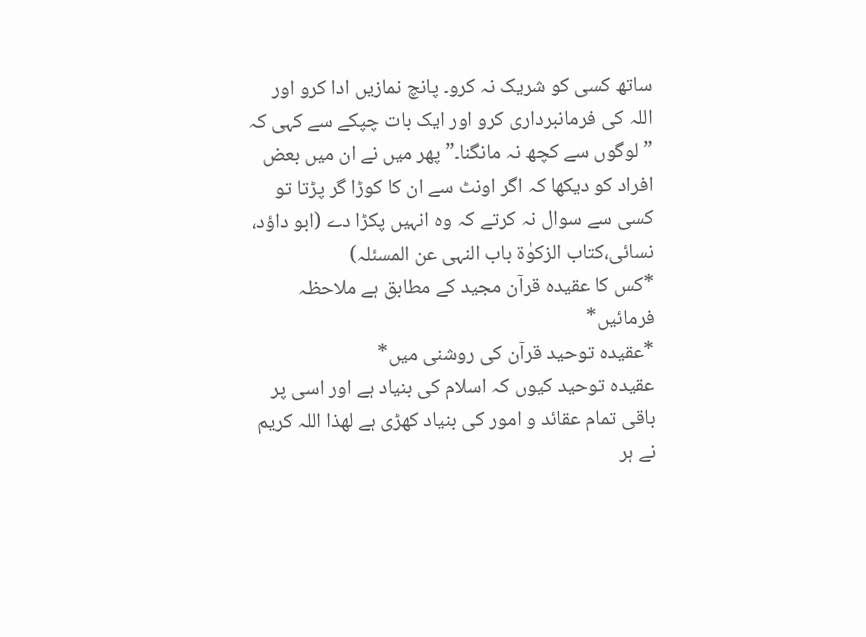ساتھ کسی کو شریک نہ کرو۔ پانچ نمازیں ادا کرو اور اللہ کی فرمانبرداری کرو اور ایک بات چپکے سے کہی کہ ” لوگوں سے کچھ نہ مانگنا۔” پھر میں نے ان میں بعض افراد کو دیکھا کہ اگر اونٹ سے ان کا کوڑا گر پڑتا تو کسی سے سوال نہ کرتے کہ وہ انہیں پکڑا دے (ابو داؤد، نسائی،کتاب الزکوٰۃ باب النہی عن المسئلہ)
*کس کا عقیدہ قرآن مجید کے مطابق ہے ملاحظہ فرمائیں*
*عقیدہ توحید قرآن کی روشنی میں*
عقیدہ توحید کیوں کہ اسلام کی بنیاد ہے اور اسی پر باقی تمام عقائد و امور کی بنیاد کھڑی ہے لھذا اللہ کریم نے ہر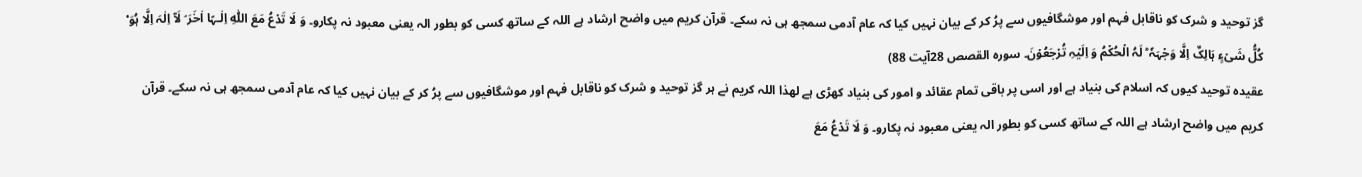گز توحید و شرک کو ناقابل فہم اور موشگافیوں سے پرُ کر کے بیان نہیں کیا کہ عام آدمی سمجھ ہی نہ سکے۔ قرآن کریم میں واضح ارشاد ہے اللہ کے ساتھ کسی کو بطور الہ یعنی معبود نہ پکارو۔ وَ لَا تَدۡعُ مَعَ اللّٰہِ اِلٰـہًا اٰخَرَ ۘ لَاۤ اِلٰہَ اِلَّا ہُوَ ۟ کُلُّ شَیۡءٍ ہَالِکٌ اِلَّا وَجۡہَہٗ ؕ لَہُ الۡحُکۡمُ وَ اِلَیۡہِ تُرۡجَعُوۡنَ۔ سورہ القصص 28آیت 88)
عقیدہ توحید کیوں کہ اسلام کی بنیاد ہے اور اسی پر باقی تمام عقائد و امور کی بنیاد کھڑی ہے لھذا اللہ کریم نے ہر گز توحید و شرک کو ناقابل فہم اور موشگافیوں سے پرُ کر کے بیان نہیں کیا کہ عام آدمی سمجھ ہی نہ سکے۔ قرآن کریم میں واضح ارشاد ہے اللہ کے ساتھ کسی کو بطور الہ یعنی معبود نہ پکارو۔ وَ لَا تَدۡعُ مَعَ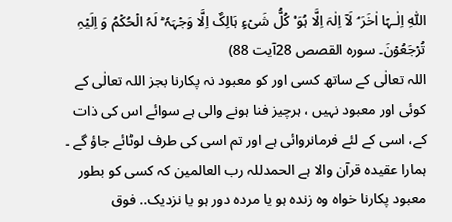اللّٰہِ اِلٰـہًا اٰخَرَ ۘ لَاۤ اِلٰہَ اِلَّا ہُوَ ۟ کُلُّ شَیۡءٍ ہَالِکٌ اِلَّا وَجۡہَہٗ ؕ لَہُ الۡحُکۡمُ وَ اِلَیۡہِ تُرۡجَعُوۡنَ۔ سورہ القصص 28آیت 88)
اللہ تعالٰی کے ساتھ کسی اور کو معبود نہ پکارنا بجز اللہ تعالٰی کے کوئی اور معبود نہیں ، ہرچیز فنا ہونے والی ہے سوائے اس کی ذات کے، اسی کے لئے فرمانروائی ہے اور تم اسی کی طرف لوٹائے جاؤ گے ۔
ہمارا عقیدہ قرآن والا ہے الحمدللہ رب العالمین کہ کسی کو بطور معبود پکارنا خواہ وہ زندہ ہو یا مردہ دور ہو یا نزدیک.. فوق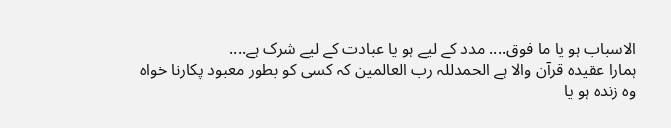الاسباب ہو یا ما فوق.... مدد کے لیے ہو یا عبادت کے لیے شرک ہے....
ہمارا عقیدہ قرآن والا ہے الحمدللہ رب العالمین کہ کسی کو بطور معبود پکارنا خواہ وہ زندہ ہو یا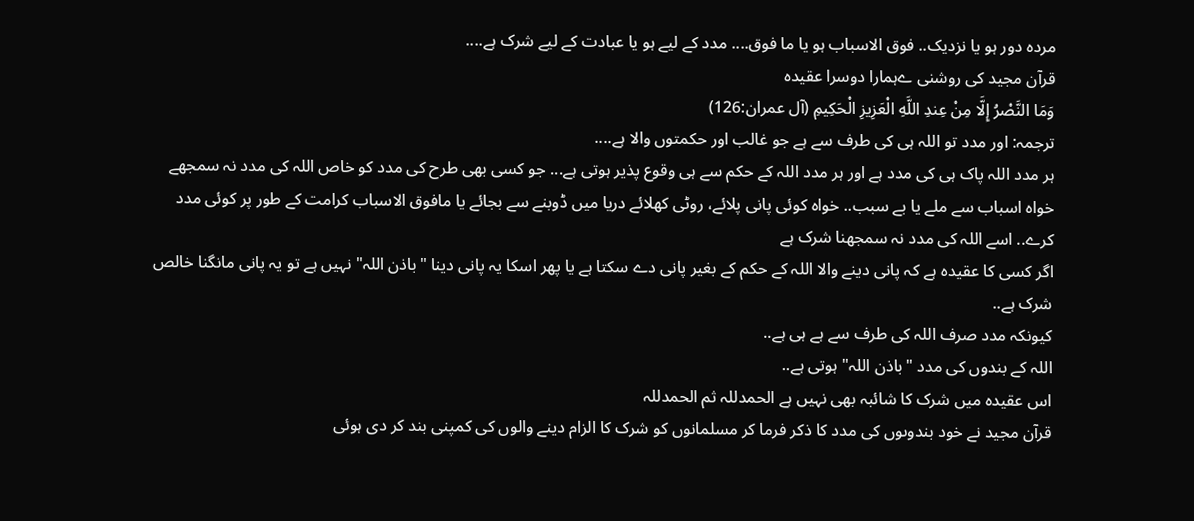مردہ دور ہو یا نزدیک.. فوق الاسباب ہو یا ما فوق.... مدد کے لیے ہو یا عبادت کے لیے شرک ہے....
قرآن مجید کی روشنی ےہمارا دوسرا عقیدہ
وَمَا النَّصْرُ إِلَّا مِنْ عِندِ اللَّهِ الْعَزِيزِ الْحَكِيمِ (آل عمران:126)
ترجمہ: اور مدد تو اللہ ہی کی طرف سے ہے جو غالب اور حکمتوں والا ہے....
ہر مدد اللہ پاک ہی کی مدد ہے اور ہر مدد اللہ کے حکم سے ہی وقوع پذیر ہوتی ہے... جو کسی بھی طرح کی مدد کو خاص اللہ کی مدد نہ سمجھے خواہ اسباب سے ملے یا بے سبب.. خواہ کوئی پانی پلائے، روٹی کھلائے دریا میں ڈوبنے سے بجائے یا مافوق الاسباب کرامت کے طور پر کوئی مدد کرے.. اسے اللہ کی مدد نہ سمجھنا شرک ہے
اگر کسی کا عقیدہ ہے کہ پانی دینے والا اللہ کے حکم کے بغیر پانی دے سکتا ہے یا پھر اسکا یہ پانی دینا "باذن اللہ" نہیں ہے تو یہ پانی مانگنا خالص شرک ہے..
کیونکہ مدد صرف اللہ کی طرف سے ہے ہی ہے..
اللہ کے بندوں کی مدد "باذن اللہ" ہوتی ہے..
اس عقیدہ میں شرک کا شائبہ بھی نہیں ہے الحمدللہ ثم الحمدللہ
قرآن مجید نے خود بندوںوں کی مدد کا ذکر فرما کر مسلمانوں کو شرک کا الزام دینے والوں کی کمپنی بند کر دی ہوئی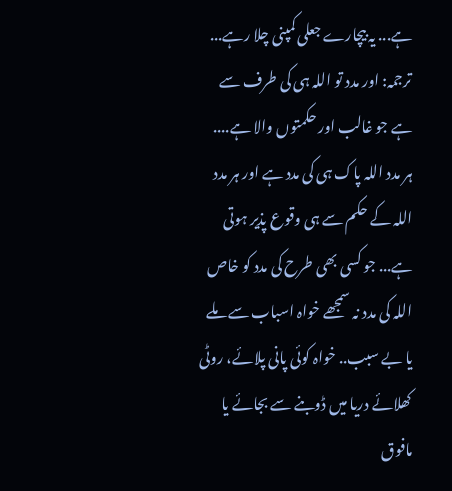ہے... یہ بیچارے جعلی کمپنی چلا رہے...
ترجمہ: اور مدد تو اللہ ہی کی طرف سے ہے جو غالب اور حکمتوں والا ہے....
ہر مدد اللہ پاک ہی کی مدد ہے اور ہر مدد اللہ کے حکم سے ہی وقوع پذیر ہوتی ہے... جو کسی بھی طرح کی مدد کو خاص اللہ کی مدد نہ سمجھے خواہ اسباب سے ملے یا بے سبب.. خواہ کوئی پانی پلائے، روٹی کھلائے دریا میں ڈوبنے سے بجائے یا مافوق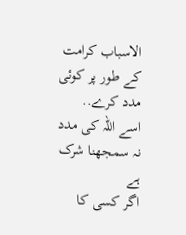الاسباب کرامت کے طور پر کوئی مدد کرے.. اسے اللہ کی مدد نہ سمجھنا شرک ہے
اگر کسی کا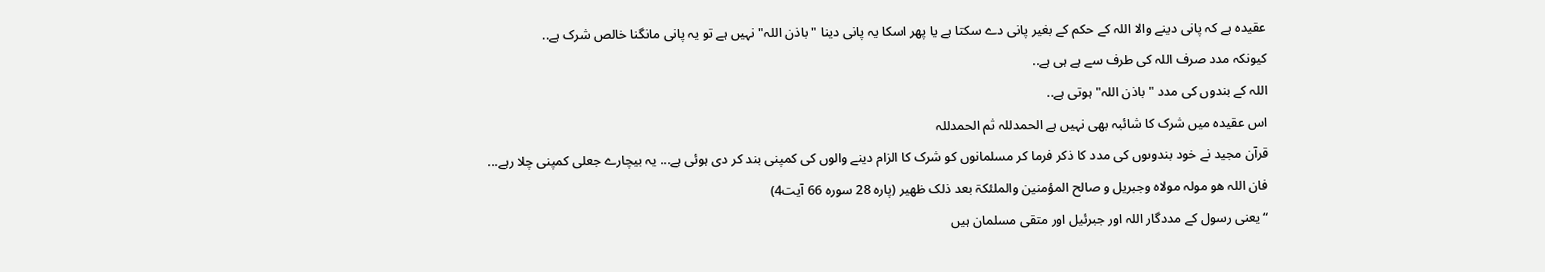عقیدہ ہے کہ پانی دینے والا اللہ کے حکم کے بغیر پانی دے سکتا ہے یا پھر اسکا یہ پانی دینا "باذن اللہ" نہیں ہے تو یہ پانی مانگنا خالص شرک ہے..
کیونکہ مدد صرف اللہ کی طرف سے ہے ہی ہے..
اللہ کے بندوں کی مدد "باذن اللہ" ہوتی ہے..
اس عقیدہ میں شرک کا شائبہ بھی نہیں ہے الحمدللہ ثم الحمدللہ
قرآن مجید نے خود بندوںوں کی مدد کا ذکر فرما کر مسلمانوں کو شرک کا الزام دینے والوں کی کمپنی بند کر دی ہوئی ہے... یہ بیچارے جعلی کمپنی چلا رہے...
فان اللہ ھو مولہ مولاہ وجبریل و صالح المؤمنین والملئکۃ بعد ذلک ظھیر (پارہ 28 سورہ 66 آیت4)
“یعنی رسول کے مددگار اللہ اور جبرئیل اور متقی مسلمان ہیں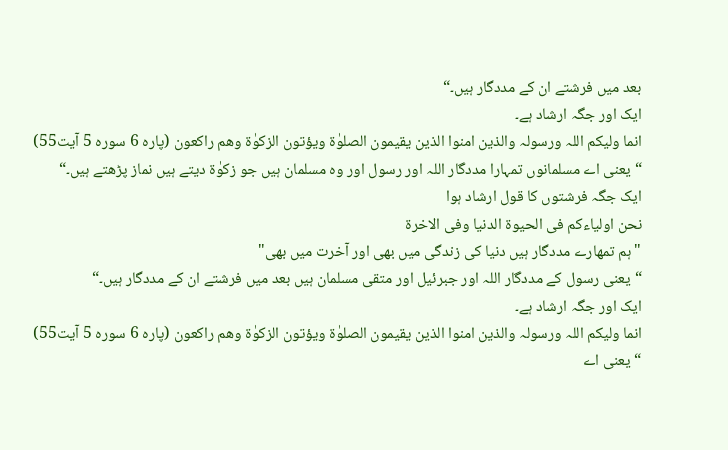بعد میں فرشتے ان کے مددگار ہیں۔“
ایک اور جگہ ارشاد ہے۔
انما ولیکم اللہ ورسولہ والذین امنوا الذین یقیمون الصلوٰۃ ویؤتون الزکوٰۃ وھم راکعون (پارہ 6 سورہ 5 آیت55)
“یعنی اے مسلمانوں تمہارا مددگار اللہ اور رسول اور وہ مسلمان ہیں جو زکوٰۃ دیتے ہیں نماز پڑھتے ہیں۔“
ایک جگہ فرشتوں کا قول ارشاد ہوا
نحن اولیاءکم فی الحیوۃ الدنیا وفی الاخرۃ
"ہم تمھارے مددگار ہیں دنیا کی زندگی میں بھی اور آخرت میں بھی"
“یعنی رسول کے مددگار اللہ اور جبرئیل اور متقی مسلمان ہیں بعد میں فرشتے ان کے مددگار ہیں۔“
ایک اور جگہ ارشاد ہے۔
انما ولیکم اللہ ورسولہ والذین امنوا الذین یقیمون الصلوٰۃ ویؤتون الزکوٰۃ وھم راکعون (پارہ 6 سورہ 5 آیت55)
“یعنی اے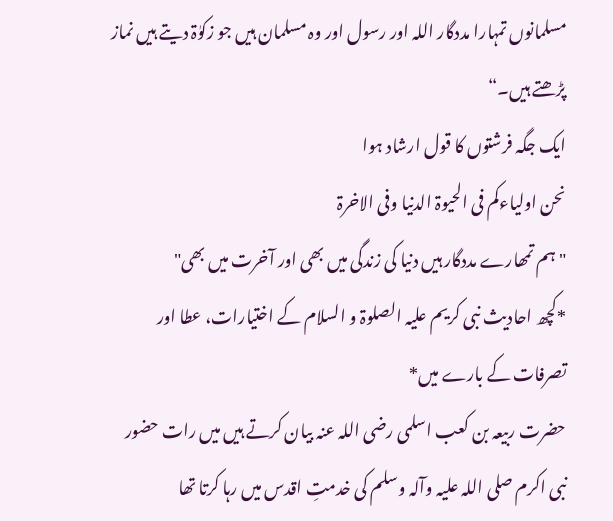مسلمانوں تمہارا مددگار اللہ اور رسول اور وہ مسلمان ہیں جو زکوٰۃ دیتے ہیں نماز پڑھتے ہیں۔“
ایک جگہ فرشتوں کا قول ارشاد ہوا
نحن اولیاءکم فی الحیوۃ الدنیا وفی الاخرۃ
"ہم تمھارے مددگار ہیں دنیا کی زندگی میں بھی اور آخرت میں بھی"
*کچھ احادیث نبی کریم علیہ الصلوۃ و السلام کے اختیارات، عطا اور تصرفات کے بارے میں*
حضرت ربیعہ بن کعب اسلمی رضی اللہ عنہ بیان کرتے ہیں میں رات حضور نبی اکرم صلی اللہ علیہ وآلہ وسلم کی خدمتِ اقدس میں رہا کرتا تھا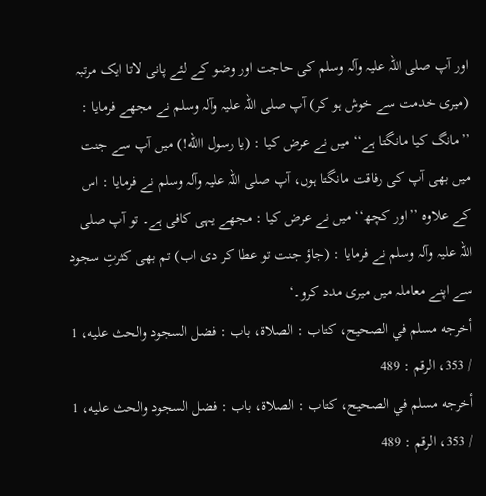اور آپ صلی اللہ علیہ وآلہ وسلم کی حاجت اور وضو کے لئے پانی لاتا ایک مرتبہ (میری خدمت سے خوش ہو کر) آپ صلی اللہ علیہ وآلہ وسلم نے مجھے فرمایا : ’’مانگ کیا مانگتا ہے‘‘ میں نے عرض کیا : (یا رسول االله!) میں آپ سے جنت میں بھی آپ کی رفاقت مانگتا ہوں، آپ صلی اللہ علیہ وآلہ وسلم نے فرمایا : اس کے علاوہ ’’اور کچھ‘‘ میں نے عرض کیا : مجھے یہی کافی ہے۔ تو آپ صلی اللہ علیہ وآلہ وسلم نے فرمایا : (جاؤ جنت تو عطا کر دی اب) تم بھی کثرتِ سجود سے اپنے معاملہ میں میری مدد کرو۔‘
أخرجه مسلم في الصحيح، کتاب : الصلاة، باب : فضل السجود والحث عليه، 1 / 353، الرقم : 489
أخرجه مسلم في الصحيح، کتاب : الصلاة، باب : فضل السجود والحث عليه، 1 / 353، الرقم : 489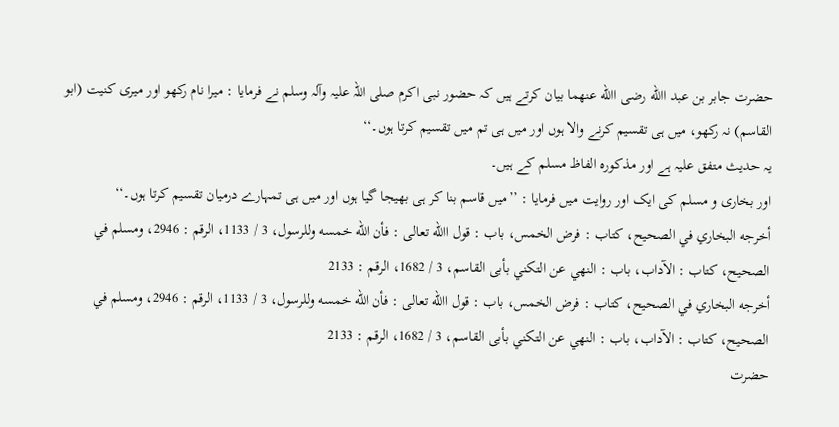حضرت جابر بن عبد االله رضی االله عنھما بیان کرتے ہیں کہ حضور نبی اکرم صلی اللہ علیہ وآلہ وسلم نے فرمایا : میرا نام رکھو اور میری کنیت (ابو القاسم) نہ رکھو، میں ہی تقسیم کرنے والا ہوں اور میں ہی تم میں تقسیم کرتا ہوں۔‘‘
یہ حدیث متفق علیہ ہے اور مذکورہ الفاظ مسلم کے ہیں۔
اور بخاری و مسلم کی ایک اور روایت میں فرمایا : ’’میں قاسم بنا کر ہی بھیجا گیا ہوں اور میں ہی تمہارے درمیان تقسیم کرتا ہوں۔‘‘
أخرجه البخاري في الصحيح، کتاب : فرض الخمس، باب : قول االله تعالی : فأن الله خمسه وللرسول، 3 / 1133، الرقم : 2946، ومسلم في الصحيح، کتاب : الآداب، باب : النهي عن التکني بأبی القاسم، 3 / 1682، الرقم : 2133
أخرجه البخاري في الصحيح، کتاب : فرض الخمس، باب : قول االله تعالی : فأن الله خمسه وللرسول، 3 / 1133، الرقم : 2946، ومسلم في الصحيح، کتاب : الآداب، باب : النهي عن التکني بأبی القاسم، 3 / 1682، الرقم : 2133
حضرت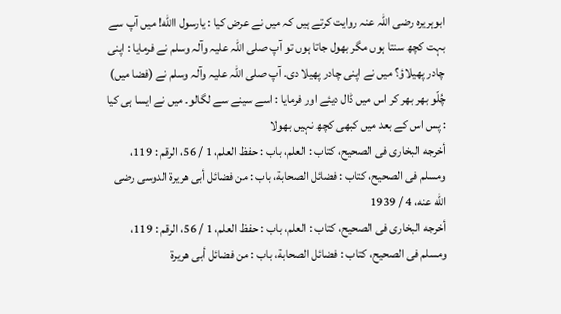ابوہریرہ رضی اللہ عنہ روایت کرتے ہیں کہ میں نے عرض کیا : یارسول االله! میں آپ سے بہت کچھ سنتا ہوں مگر بھول جاتا ہوں تو آپ صلی اللہ علیہ وآلہ وسلم نے فرمایا : اپنی چادر پھیلاؤ؟ میں نے اپنی چادر پھیلا دی. آپ صلی اللہ علیہ وآلہ وسلم نے (فضا میں) چُلّو بھر بھر کر اس میں ڈال دیئے اور فرمایا : اسے سینے سے لگالو۔ میں نے ایسا ہی کیا : پس اس کے بعد میں کبھی کچھ نہیں بھولا
أخرجه البخاری فی الصحيح، کتاب : العلم، باب : حفظ العلم، 1 / 56، الرقم : 119، ومسلم فی الصحيح، کتاب : فضائل الصحابة، باب : من فضائل أبی هريرة الدوسی رضی الله عنه، 4 / 1939
أخرجه البخاری فی الصحيح، کتاب : العلم، باب : حفظ العلم، 1 / 56، الرقم : 119، ومسلم فی الصحيح، کتاب : فضائل الصحابة، باب : من فضائل أبی هريرة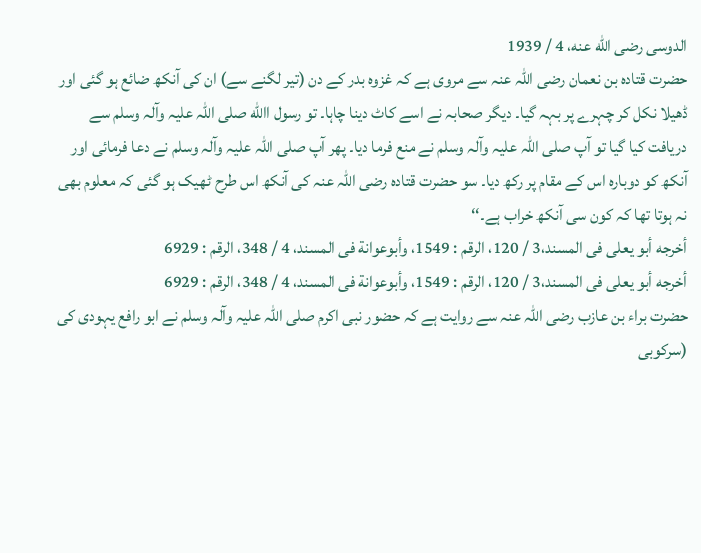الدوسی رضی الله عنه، 4 / 1939
حضرت قتادہ بن نعمان رضی اللہ عنہ سے مروی ہے کہ غزوہ بدر کے دن (تیر لگنے سے) ان کی آنکھ ضائع ہو گئی اور ڈھیلا نکل کر چہرے پر بہہ گیا۔ دیگر صحابہ نے اسے کاٹ دینا چاہا۔ تو رسول االله صلی اللہ علیہ وآلہ وسلم سے دریافت کیا گیا تو آپ صلی اللہ علیہ وآلہ وسلم نے منع فرما دیا۔ پھر آپ صلی اللہ علیہ وآلہ وسلم نے دعا فرمائی اور آنکھ کو دوبارہ اس کے مقام پر رکھ دیا۔ سو حضرت قتادہ رضی اللہ عنہ کی آنکھ اس طرح ٹھیک ہو گئی کہ معلوم بھی نہ ہوتا تھا کہ کون سی آنکھ خراب ہے۔‘‘
أخرجه أبو يعلی فی المسند،3 / 120، الرقم : 1549، وأبوعوانة فی المسند، 4 / 348، الرقم : 6929
أخرجه أبو يعلی فی المسند،3 / 120، الرقم : 1549، وأبوعوانة فی المسند، 4 / 348، الرقم : 6929
حضرت براء بن عازب رضی اللہ عنہ سے روایت ہے کہ حضور نبی اکرم صلی اللہ علیہ وآلہ وسلم نے ابو رافع یہودی کی (سرکوبی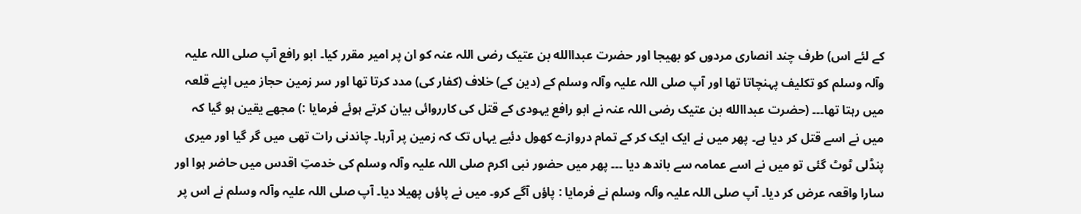کے لئے اس) طرف چند انصاری مردوں کو بھیجا اور حضرت عبداالله بن عتیک رضی اللہ عنہ کو ان پر امیر مقرر کیا۔ ابو رافع آپ صلی اللہ علیہ وآلہ وسلم کو تکلیف پہنچاتا تھا اور آپ صلی اللہ علیہ وآلہ وسلم کے (دین کے) خلاف (کفار کی) مدد کرتا تھا اور سر زمین حجاز میں اپنے قلعہ میں رہتا تھا۔۔۔ (حضرت عبداالله بن عتیک رضی اللہ عنہ نے ابو رافع یہودی کے قتل کی کارروائی بیان کرتے ہوئے فرمایا :) مجھے یقین ہو گیا کہ میں نے اسے قتل کر دیا ہے۔ پھر میں نے ایک ایک کر کے تمام دروازے کھول دئیے یہاں تک کہ زمین پر آرہا۔ چاندنی رات تھی میں گر گیا اور میری پنڈلی ٹوٹ گئی تو میں نے اسے عمامہ سے باندھ دیا ۔۔۔ پھر میں حضور نبی اکرم صلی اللہ علیہ وآلہ وسلم کی خدمتِ اقدس میں حاضر ہوا اور سارا واقعہ عرض کر دیا۔ آپ صلی اللہ علیہ وآلہ وسلم نے فرمایا : پاؤں آگے کرو۔ میں نے پاؤں پھیلا دیا۔ آپ صلی اللہ علیہ وآلہ وسلم نے اس پر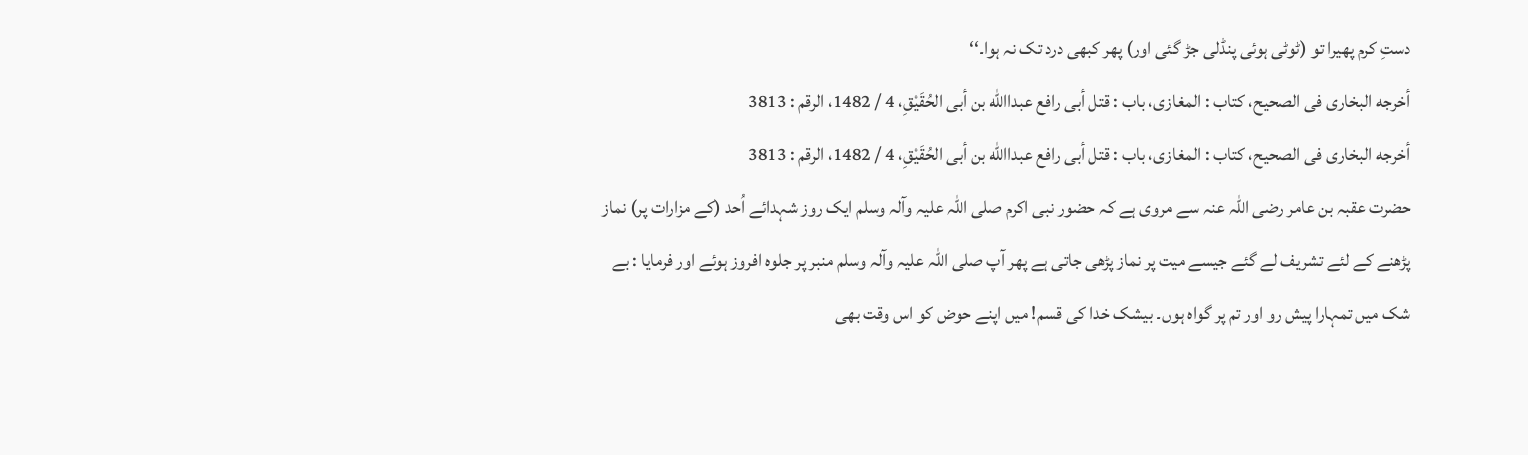دستِ کرم پھیرا تو (ٹوٹی ہوئی پنڈلی جڑ گئی اور) پھر کبھی درد تک نہ ہوا۔‘‘
أخرجه البخاری فی الصحيح، کتاب : المغازی، باب : قتل أبی رافع عبداالله بن أبی الحُقَيْقِ، 4 / 1482، الرقم : 3813
أخرجه البخاری فی الصحيح، کتاب : المغازی، باب : قتل أبی رافع عبداالله بن أبی الحُقَيْقِ، 4 / 1482، الرقم : 3813
حضرت عقبہ بن عامر رضی اللہ عنہ سے مروی ہے کہ حضور نبی اکرم صلی اللہ علیہ وآلہ وسلم ایک روز شہدائے اُحد (کے مزارات پر) نماز پڑھنے کے لئے تشریف لے گئے جیسے میت پر نماز پڑھی جاتی ہے پھر آپ صلی اللہ علیہ وآلہ وسلم منبر پر جلوہ افروز ہوئے اور فرمایا : بے شک میں تمہارا پیش رو اور تم پر گواہ ہوں۔ بیشک خدا کی قسم! میں اپنے حوض کو اس وقت بھی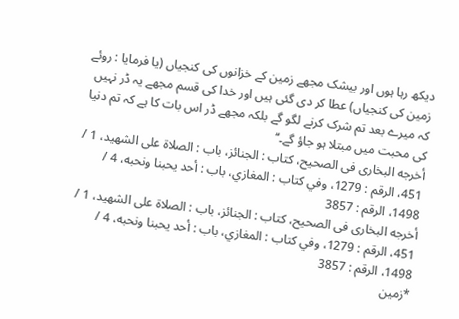دیکھ رہا ہوں اور بیشک مجھے زمین کے خزانوں کی کنجیاں (یا فرمایا : روئے زمین کی کنجیاں) عطا کر دی گئی ہیں اور خدا کی قسم مجھے یہ ڈر نہیں کہ میرے بعد تم شرک کرنے لگو گے بلکہ مجھے ڈر اس بات کا ہے کہ تم دنیا کی محبت میں مبتلا ہو جاؤ گے۔‘‘
أخرجه البخاری فی الصحيح، کتاب : الجنائز، باب : الصلاة علی الشهيد، 1 / 451، الرقم : 1279، وفي کتاب : المغازي، باب : أحد يحبنا ونحبه، 4 / 1498، الرقم : 3857
أخرجه البخاری فی الصحيح، کتاب : الجنائز، باب : الصلاة علی الشهيد، 1 / 451، الرقم : 1279، وفي کتاب : المغازي، باب : أحد يحبنا ونحبه، 4 / 1498، الرقم : 3857
*زمین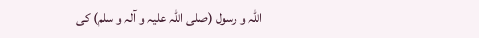اللہ و رسول (صلی اللہ علیہ و آلہ و سلم) کی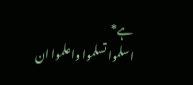ہے*
اسلموا تسلموا واعلموا ان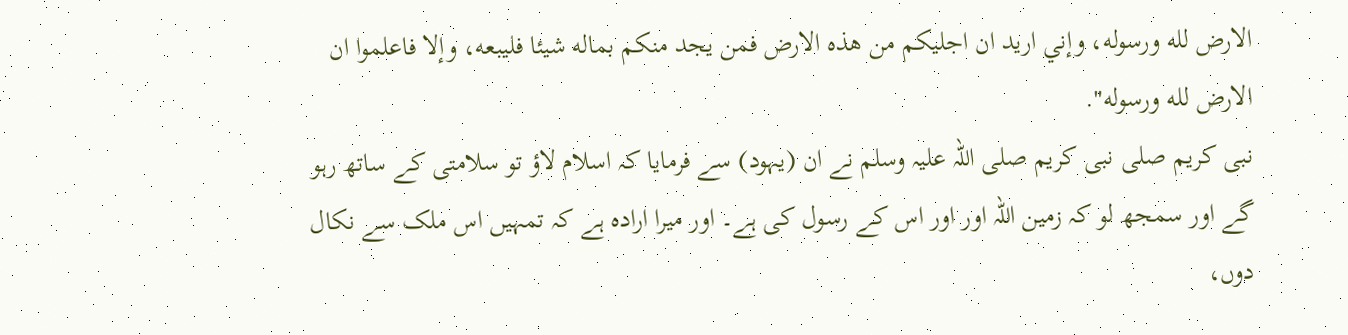الارض لله ورسوله، وإني اريد ان اجليكم من هذه الارض فمن يجد منكم بماله شيئا فليبعه، وإلا فاعلموا ان الارض لله ورسوله".
نبی کریم صلی نبی کریم صلی اللہ علیہ وسلم نے ان (یہود) سے فرمایا کہ اسلام لاؤ تو سلامتی کے ساتھ رہو گے اور سمجھ لو کہ زمین اللہ اور اور اس کے رسول کی ہے۔ اور میرا ارادہ ہے کہ تمہیں اس ملک سے نکال دوں،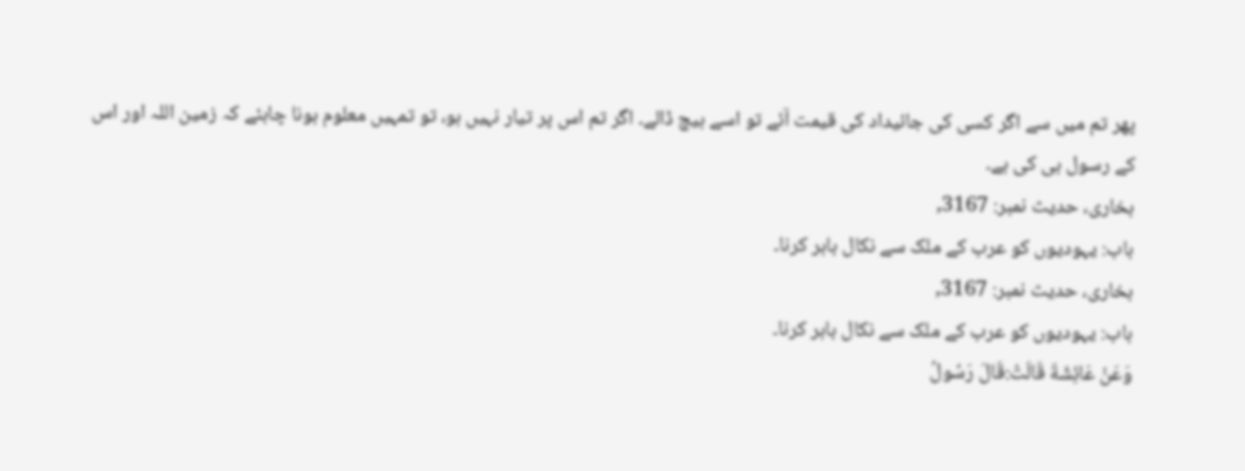پھر تم میں سے اگر کسی کی جائیداد کی قیمت آئے تو اسے بیچ ڈالے۔ اگر تم اس پر تیار نہیں ہو، تو تمہیں معلوم ہونا چاہئے کہ زمین اللہ اور اس کے رسول ہی کی ہے۔
بخاری، حدیث نمبر: 3167,
باب: یہودیوں کو عرب کے ملک سے نکال باہر کرنا۔
بخاری، حدیث نمبر: 3167,
باب: یہودیوں کو عرب کے ملک سے نکال باہر کرنا۔
وَعَنْ عَائِشَةَ قَالَتْ:قَالَ رَسُولُ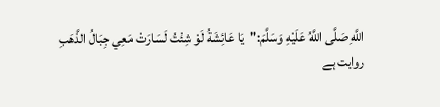اللَّهِ صَلَّى اللَّهُ عَلَيْهِ وَسَلَّمَ:"يَا عَائِشَةُ لَوْ شِئْتُ لَسَارَتْ مَعِي جِبَالُ الذَّهَبِ
روایت ہے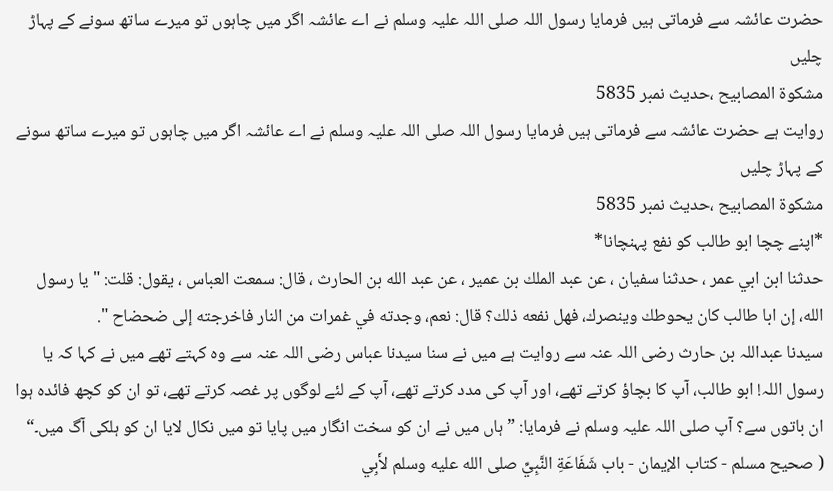حضرت عائشہ سے فرماتی ہیں فرمایا رسول اللہ صلی اللہ علیہ وسلم نے اے عائشہ اگر میں چاہوں تو میرے ساتھ سونے کے پہاڑ چلیں
مشکوۃ المصابيح ،حدیث نمبر 5835
روایت ہے حضرت عائشہ سے فرماتی ہیں فرمایا رسول اللہ صلی اللہ علیہ وسلم نے اے عائشہ اگر میں چاہوں تو میرے ساتھ سونے کے پہاڑ چلیں
مشکوۃ المصابيح ،حدیث نمبر 5835
*اپنے چچا ابو طالب کو نفع پہنچانا*
حدثنا ابن ابي عمر ، حدثنا سفيان ، عن عبد الملك بن عمير ، عن عبد الله بن الحارث ، قال: سمعت العباس ، يقول: قلت: " يا رسول الله، إن ابا طالب كان يحوطك وينصرك، فهل نفعه ذلك؟ قال: نعم، وجدته في غمرات من النار فاخرجته إلى ضحضاح ".
سیدنا عبداللہ بن حارث رضی اللہ عنہ سے روایت ہے میں نے سنا سیدنا عباس رضی اللہ عنہ سے وہ کہتے تھے میں نے کہا کہ یا رسول اللہ! ابو طالب، آپ کا بچاؤ کرتے تھے، اور آپ کی مدد کرتے تھے، آپ کے لئے لوگوں پر غصہ کرتے تھے، تو ان کو کچھ فائدہ ہوا ان باتوں سے؟ آپ صلی اللہ علیہ وسلم نے فرمایا: ”ہاں میں نے ان کو سخت انگار میں پایا تو میں نکال لایا ان کو ہلکی آگ میں۔“
( صحيح مسلم - كتاب الإيمان - باب شَفَاعَةِ النَّبِيِّ صلى الله عليه وسلم لأَبِي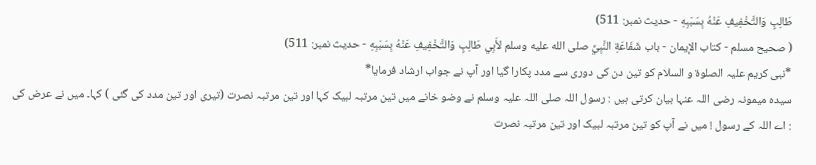طَالِبٍ وَالتَّخْفِيفِ عَنْهُ بِسَبَبِهِ - حدیث نمبر: 511)
( صحيح مسلم - كتاب الإيمان - باب شَفَاعَةِ النَّبِيِّ صلى الله عليه وسلم لأَبِي طَالِبٍ وَالتَّخْفِيفِ عَنْهُ بِسَبَبِهِ - حدیث نمبر: 511)
*نبی کریم علیہ الصلوۃ و السلام کو تین دن کی دوری سے مدد پکارا گیا اور آپ نے جواب ارشاد فرمایا*
سیدہ میمونہ رضی اللہ عنہا بیان کرتی ہیں : رسول اللہ صلی اللہ علیہ وسلم نے وضو خانے میں تین مرتبہ لبیک کہا اور تین مرتبہ نصرت (تیری اور تین مدد کی گئی ) کہا۔ میں نے عرض کی : اے اللہ کے رسول ! میں نے آپ کو تین مرتبہ لبیک اور تین مرتبہ نصرت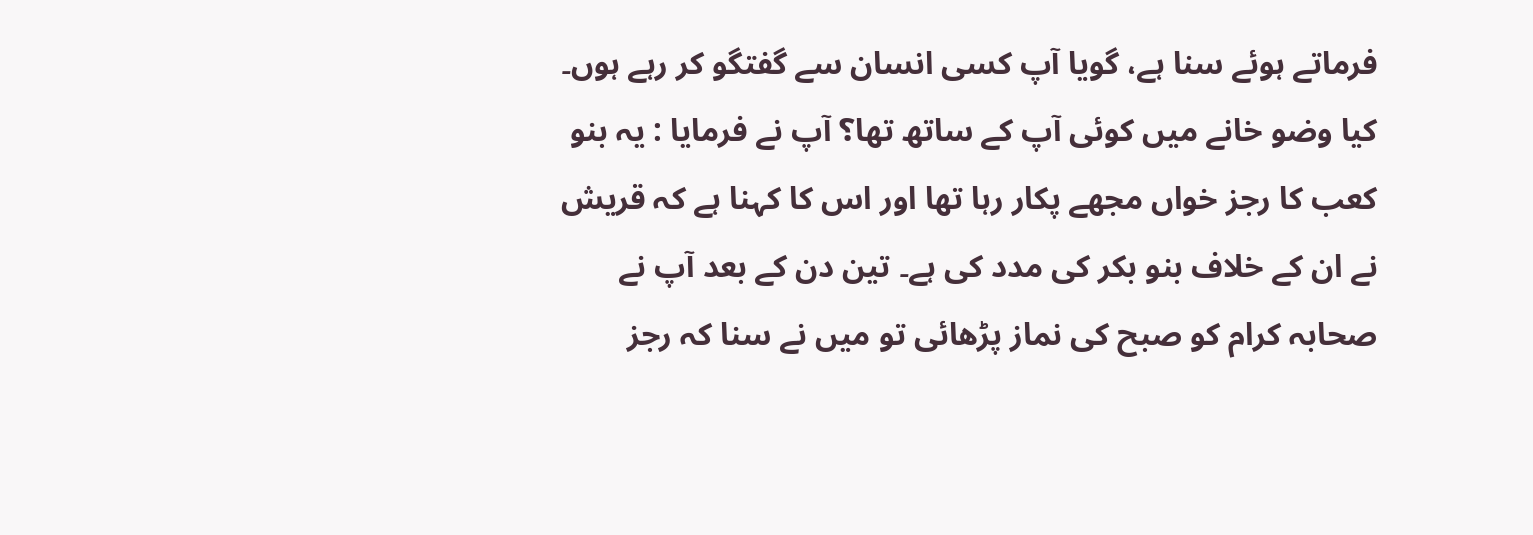فرماتے ہوئے سنا ہے، گویا آپ کسی انسان سے گفتگو کر رہے ہوں۔ کیا وضو خانے میں کوئی آپ کے ساتھ تھا؟ آپ نے فرمایا : یہ بنو کعب کا رجز خواں مجھے پکار رہا تھا اور اس کا کہنا ہے کہ قریش نے ان کے خلاف بنو بکر کی مدد کی ہے۔ تین دن کے بعد آپ نے صحابہ کرام کو صبح کی نماز پڑھائی تو میں نے سنا کہ رجز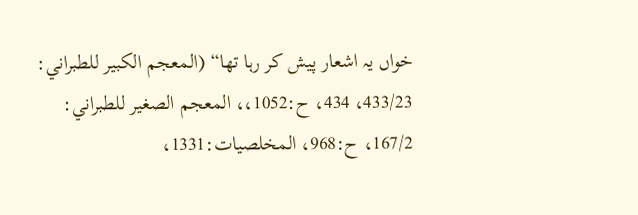خواں یہ اشعار پیش کر رہا تھا“ (المعجم الكبير للطبراني: 433/23، 434، ح:1052،، المعجم الصغير للطبراني: 167/2، ح:968، المخلصيات:1331،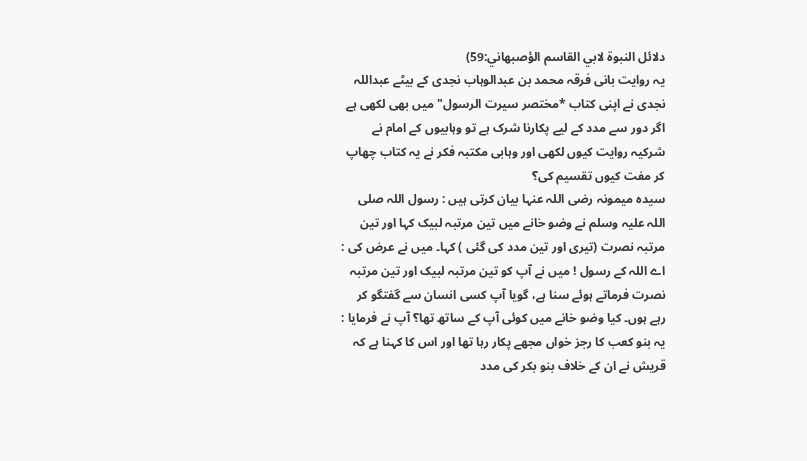دلائل النبوة لابي القاسم الؤصبھاني:59)
یہ روایت بانی فرقہ محمد بن عبدالوہاب نجدی کے بیٹے عبداللہ نجدی نے اپنی کتاب *مختصر سیرت الرسول" میں بھی لکھی ہے اگر دور سے مدد کے لیے پکارنا شرک ہے تو وہابیوں کے امام نے شرکیہ روایت کیوں لکھی اور وہابی مکتبہ فکر نے یہ کتاب چھاپ کر مفت کیوں تقسیم کی؟
سیدہ میمونہ رضی اللہ عنہا بیان کرتی ہیں : رسول اللہ صلی اللہ علیہ وسلم نے وضو خانے میں تین مرتبہ لبیک کہا اور تین مرتبہ نصرت (تیری اور تین مدد کی گئی ) کہا۔ میں نے عرض کی : اے اللہ کے رسول ! میں نے آپ کو تین مرتبہ لبیک اور تین مرتبہ نصرت فرماتے ہوئے سنا ہے، گویا آپ کسی انسان سے گفتگو کر رہے ہوں۔ کیا وضو خانے میں کوئی آپ کے ساتھ تھا؟ آپ نے فرمایا : یہ بنو کعب کا رجز خواں مجھے پکار رہا تھا اور اس کا کہنا ہے کہ قریش نے ان کے خلاف بنو بکر کی مدد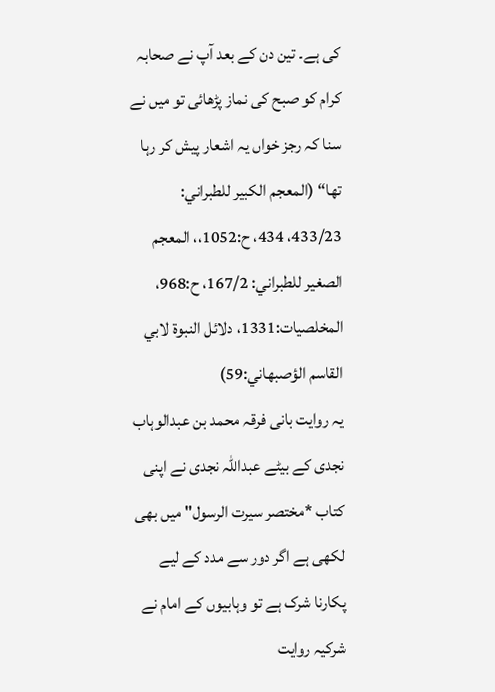کی ہے۔ تین دن کے بعد آپ نے صحابہ کرام کو صبح کی نماز پڑھائی تو میں نے سنا کہ رجز خواں یہ اشعار پیش کر رہا تھا“ (المعجم الكبير للطبراني: 433/23، 434، ح:1052،، المعجم الصغير للطبراني: 167/2، ح:968، المخلصيات:1331، دلائل النبوة لابي القاسم الؤصبھاني:59)
یہ روایت بانی فرقہ محمد بن عبدالوہاب نجدی کے بیٹے عبداللہ نجدی نے اپنی کتاب *مختصر سیرت الرسول" میں بھی لکھی ہے اگر دور سے مدد کے لیے پکارنا شرک ہے تو وہابیوں کے امام نے شرکیہ روایت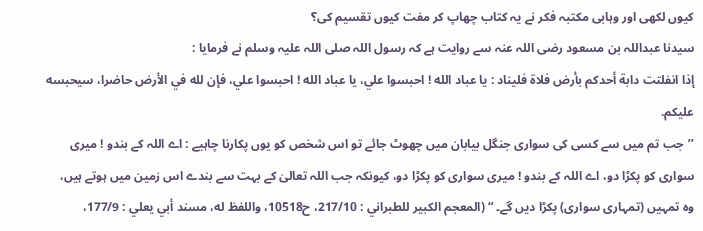کیوں لکھی اور وہابی مکتبہ فکر نے یہ کتاب چھاپ کر مفت کیوں تقسیم کی؟
سیدنا عبداللہ بن مسعود رضی اللہ عنہ سے روایت ہے کہ رسول اللہ صلی اللہ علیہ وسلم نے فرمایا :
إذا انفلتت دابة أحدكم بأرض فلاة فليناد : يا عباد الله ! احبسوا علي، يا عباد الله ! احبسوا علي، فإن لله في الأرض حاضرا، سيحبسه عليكم.
’’جب تم میں سے کسی کی سواری جنگل بیابان میں چھوٹ جائے تو اس شخص کو یوں پکارنا چاہیے : اے اللہ کے بندو ! میری سواری کو پکڑا دو، اے اللہ کے بندو ! میری سواری کو پکڑا دو، کیونکہ جب اللہ تعالیٰ کے بہت سے بندے اس زمین میں ہوتے ہیں، وہ تمہیں (تمہاری سواری) پکڑا دیں گے۔ “ (المعجم الكبير للطبراني : 217/10، ح10518، واللفظ له، مسند أبي يعلي : 177/9،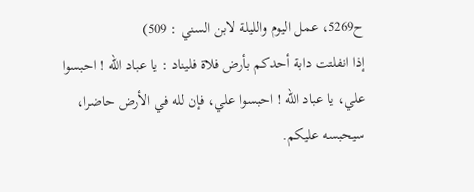ح5269، عمل اليوم والليلة لابن السني : 509)
إذا انفلتت دابة أحدكم بأرض فلاة فليناد : يا عباد الله ! احبسوا علي، يا عباد الله ! احبسوا علي، فإن لله في الأرض حاضرا، سيحبسه عليكم.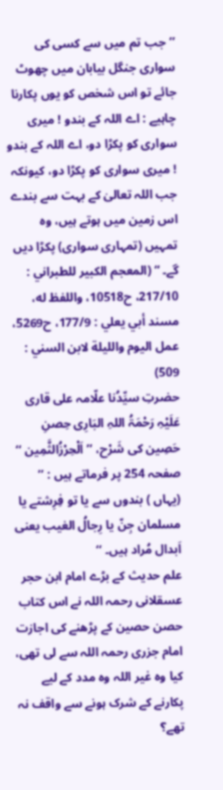’’جب تم میں سے کسی کی سواری جنگل بیابان میں چھوٹ جائے تو اس شخص کو یوں پکارنا چاہیے : اے اللہ کے بندو ! میری سواری کو پکڑا دو، اے اللہ کے بندو ! میری سواری کو پکڑا دو، کیونکہ جب اللہ تعالیٰ کے بہت سے بندے اس زمین میں ہوتے ہیں، وہ تمہیں (تمہاری سواری) پکڑا دیں گے۔ “ (المعجم الكبير للطبراني : 217/10، ح10518، واللفظ له، مسند أبي يعلي : 177/9، ح5269، عمل اليوم والليلة لابن السني : 509)
حضرتِ سیِّدُنا علّامہ علی قاری عَلَیْہِ رَحْمَۃُ اللہِ البَارِی حِصنِ حَصِین کی شَرْح، ’’ اَلْحِرْزُالثَّمِین ‘‘ صفحہ 254 پر فرماتے ہیں : ’’ (یہاں ) بندوں سے یا تو فِرِشتے یا مسلمان جِنّ یا رِجالُ الغیب یعنی اَبدال مُراد ہیں۔ ‘‘
علم حدیث کے بڑے امام ابن حجر عسقلانی رحمہ اللہ نے اس کتاب حصن حصین کے پڑھنے کی اجازت امام جزری رحمہ اللہ سے لی تھی، کیا وہ غیر اللہ وہ مدد کے لیے پکارنے کے شرک ہونے سے واقف نہ تھے؟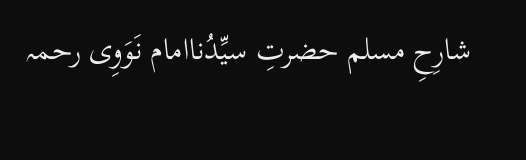شارِحِ مسلم حضرتِ سیِّدُناامام نَوَوِی رحمہ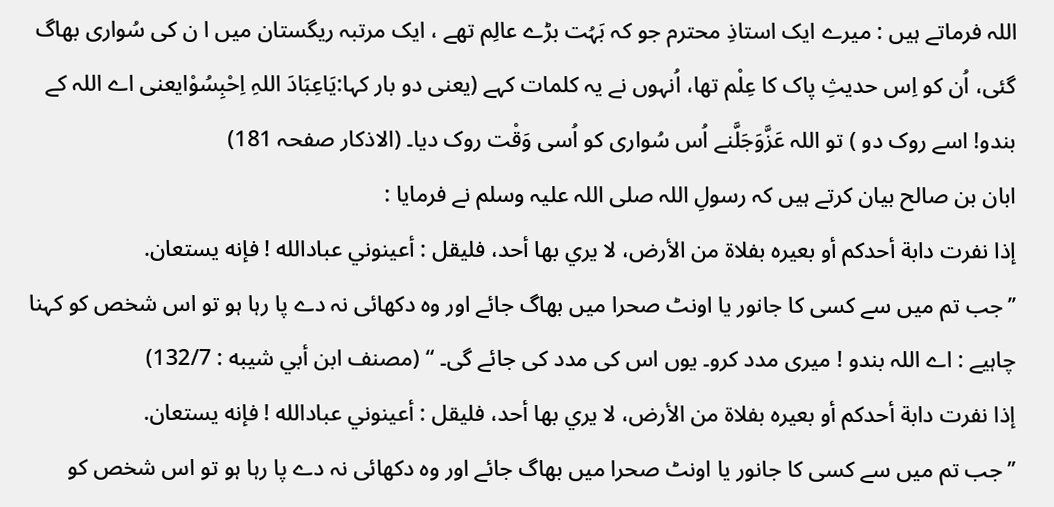اللہ فرماتے ہیں : میرے ایک استاذِ محترم جو کہ بَہُت بڑے عالِم تھے ، ایک مرتبہ ریگستان میں ا ن کی سُواری بھاگ گئی، اُن کو اِس حدیثِ پاک کا عِلْم تھا، اُنہوں نے یہ کلمات کہے (یعنی دو بار کہا:یَاعِبَادَ اللہِ اِحْبِسُوْایعنی اے اللہ کے بندو! اسے روک دو ) تو اللہ عَزَّوَجَلَّنے اُس سُواری کو اُسی وَقْت روک دیا۔ (الاذکار صفحہ 181)
ابان بن صالح بیان کرتے ہیں کہ رسولِ اللہ صلی اللہ علیہ وسلم نے فرمایا :
إذا نفرت دابة أحدكم أو بعيره بفلاة من الأرض، لا يري بھا أحد، فليقل : أعينوني عبادالله ! فإنه يستعان.
’’جب تم میں سے کسی کا جانور یا اونٹ صحرا میں بھاگ جائے اور وہ دکھائی نہ دے پا رہا ہو تو اس شخص کو کہنا چاہیے : اے اللہ بندو ! میری مدد کرو۔ یوں اس کی مدد کی جائے گی۔ “ (مصنف ابن أبي شيبه : 132/7)
إذا نفرت دابة أحدكم أو بعيره بفلاة من الأرض، لا يري بھا أحد، فليقل : أعينوني عبادالله ! فإنه يستعان.
’’جب تم میں سے کسی کا جانور یا اونٹ صحرا میں بھاگ جائے اور وہ دکھائی نہ دے پا رہا ہو تو اس شخص کو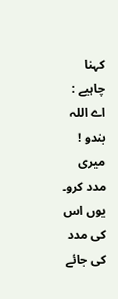کہنا چاہیے : اے اللہ بندو ! میری مدد کرو۔ یوں اس کی مدد کی جائے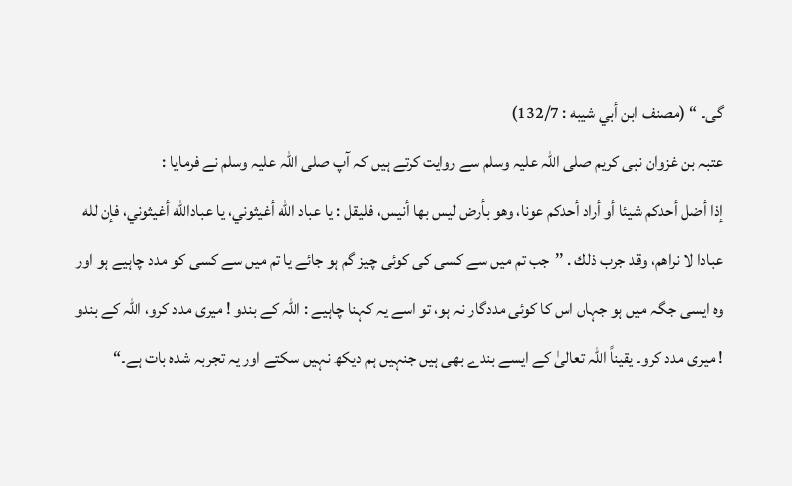گی۔ “ (مصنف ابن أبي شيبه : 132/7)
عتبہ بن غزوان نبی کریم صلی اللہ علیہ وسلم سے روایت کرتے ہیں کہ آپ صلی اللہ علیہ وسلم نے فرمایا :
إذا أضل أحدكم شيئا أو أراد أحدكم عونا، وھو بأرض ليس بھا أنيس، فليقل : يا عباد الله أغيثوني، يا عبادالله أغيثوني، فإن لله عبادا لا نراھم، وقد جرب ذلك . ’’جب تم میں سے کسی کی کوئی چیز گم ہو جائے یا تم میں سے کسی کو مدد چاہیے ہو اور وہ ایسی جگہ میں ہو جہاں اس کا کوئی مددگار نہ ہو، تو اسے یہ کہنا چاہیے : اللہ کے بندو ! میری مدد کرو، اللہ کے بندو ! میری مدد کرو۔ يقيناً اللہ تعالیٰ کے ایسے بندے بھی ہیں جنہیں ہم دیکھ نہیں سکتے اور یہ تجربہ شدہ بات ہے۔“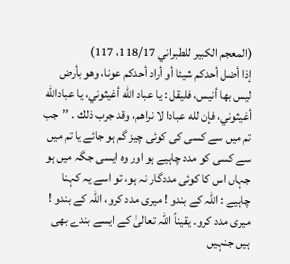(المعجم الكبير للطبراني 118/17، 117)
إذا أضل أحدكم شيئا أو أراد أحدكم عونا، وھو بأرض ليس بھا أنيس، فليقل : يا عباد الله أغيثوني، يا عبادالله أغيثوني، فإن لله عبادا لا نراھم، وقد جرب ذلك . ’’جب تم میں سے کسی کی کوئی چیز گم ہو جائے یا تم میں سے کسی کو مدد چاہیے ہو اور وہ ایسی جگہ میں ہو جہاں اس کا کوئی مددگار نہ ہو، تو اسے یہ کہنا چاہیے : اللہ کے بندو ! میری مدد کرو، اللہ کے بندو ! میری مدد کرو۔ يقيناً اللہ تعالیٰ کے ایسے بندے بھی ہیں جنہیں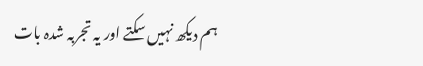ہم دیکھ نہیں سکتے اور یہ تجربہ شدہ بات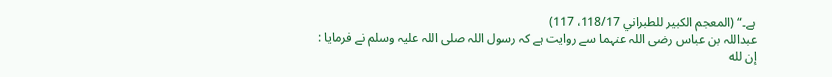ہے۔“ (المعجم الكبير للطبراني 118/17، 117)
عبداللہ بن عباس رضی اللہ عنہما سے روایت ہے کہ رسول اللہ صلی اللہ علیہ وسلم نے فرمایا :
إن لله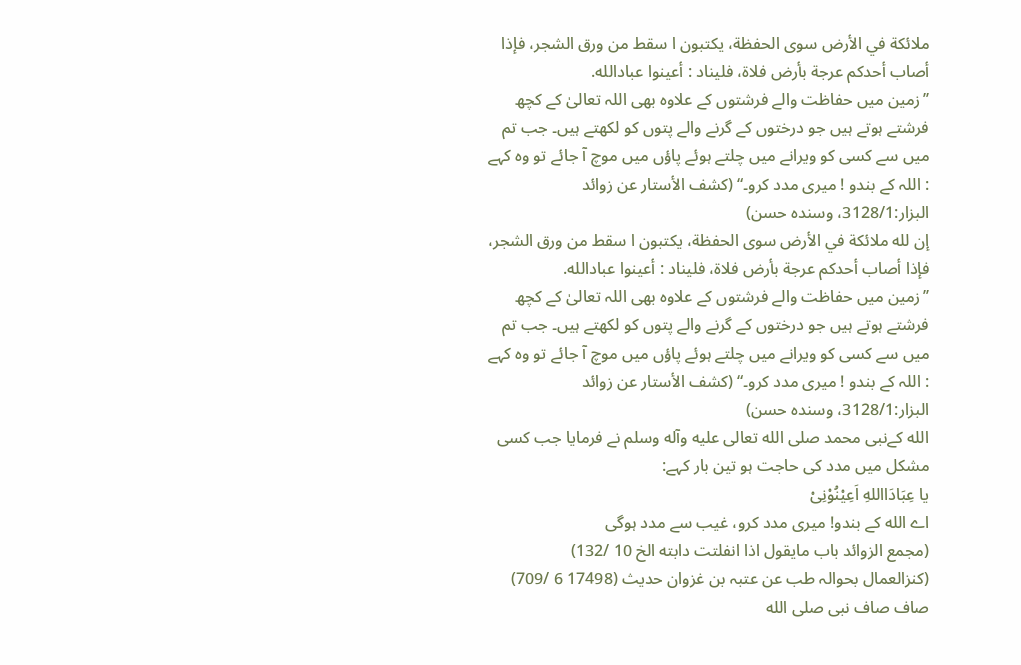ملائكة في الأرض سوی الحفظة، يكتبون ا سقط من ورق الشجر، فإذا أصاب أحدكم عرجة بأرض فلاة، فليناد : أعينوا عبادالله.
’’زمین میں حفاظت والے فرشتوں کے علاوہ بھی اللہ تعالیٰ کے کچھ فرشتے ہوتے ہیں جو درختوں کے گرنے والے پتوں کو لکھتے ہیں۔ جب تم میں سے کسی کو ویرانے میں چلتے ہوئے پاؤں میں موچ آ جائے تو وہ کہے : اللہ کے بندو ! میری مدد کرو۔“ (كشف الأستار عن زوائد البزار:3128/1، وسنده حسن)
إن لله ملائكة في الأرض سوی الحفظة، يكتبون ا سقط من ورق الشجر، فإذا أصاب أحدكم عرجة بأرض فلاة، فليناد : أعينوا عبادالله.
’’زمین میں حفاظت والے فرشتوں کے علاوہ بھی اللہ تعالیٰ کے کچھ فرشتے ہوتے ہیں جو درختوں کے گرنے والے پتوں کو لکھتے ہیں۔ جب تم میں سے کسی کو ویرانے میں چلتے ہوئے پاؤں میں موچ آ جائے تو وہ کہے : اللہ کے بندو ! میری مدد کرو۔“ (كشف الأستار عن زوائد البزار:3128/1، وسنده حسن)
الله کےنبی محمد صلی الله تعالی عليه وآله وسلم نے فرمایا جب کسی مشکل میں مدد کی حاجت ہو تین بار کہے:
یا عِبَادَااللهِ اَعِیْنُوْنِیْ
اے الله کے بندو! میری مدد کرو، غیب سے مدد ہوگی
(مجمع الزوائد باب مایقول اذا انفلتت دابته الخ 10 /132)
(کنزالعمال بحوالہ طب عن عتبہ بن غزوان حدیث (17498 6 /709)
صاف صاف نبی صلی الله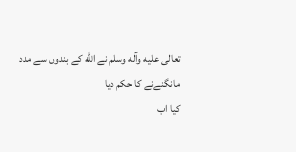تعالی عليه وآله وسلم نے الله کے بندوں سے مدد مانگنےنے کا حکم دیا
کیا اب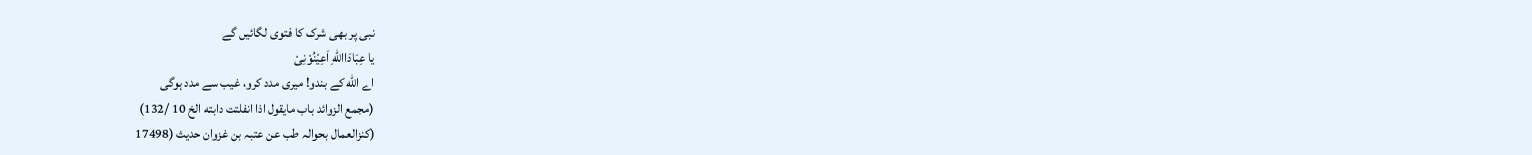نبی پر بھی شرک کا فتوی لگائیں گے
یا عِبَادَااللهِ اَعِیْنُوْنِیْ
اے الله کے بندو! میری مدد کرو، غیب سے مدد ہوگی
(مجمع الزوائد باب مایقول اذا انفلتت دابته الخ 10 /132)
(کنزالعمال بحوالہ طب عن عتبہ بن غزوان حدیث (17498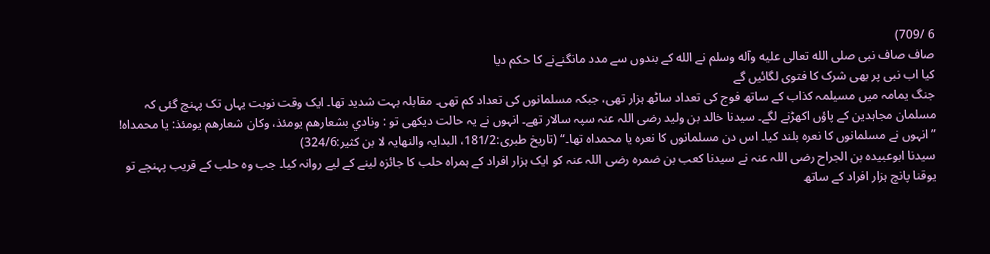6 /709)
صاف صاف نبی صلی الله تعالی عليه وآله وسلم نے الله کے بندوں سے مدد مانگنےنے کا حکم دیا
کیا اب نبی پر بھی شرک کا فتوی لگائیں گے
جنگ یمامہ میں مسیلمہ کذاب کے ساتھ فوج کی تعداد ساٹھ ہزار تھی، جبکہ مسلمانوں کی تعداد کم تھی۔ مقابلہ بہت شدید تھا۔ ایک وقت نوبت یہاں تک پہنچ گئی کہ مسلمان مجاہدین کے پاؤں اکھڑنے لگے۔ سیدنا خالد بن ولید رضی اللہ عنہ سپہ سالار تھے۔ انہوں نے یہ حالت دیکھی تو : ونادي بشعارھم يومئذ، وكان شعارھم يومئذ: يا محمداه! ”انہوں نے مسلمانوں کا نعرہ بلند کیا۔ اس دن مسلمانوں کا نعرہ یا محمداہ تھا۔“ (تاریخ طبری:181/2، البدایہ والنھایہ لا بن كثير:324/6)
سیدنا ابوعبیدہ بن الجراح رضی اللہ عنہ نے سیدنا کعب بن ضمرہ رضی اللہ عنہ کو ایک ہزار افراد کے ہمراہ حلب کا جائزہ لینے کے لیے روانہ کیا۔ جب وہ حلب کے قریب پہنچے تو یوقنا پانچ ہزار افراد کے ساتھ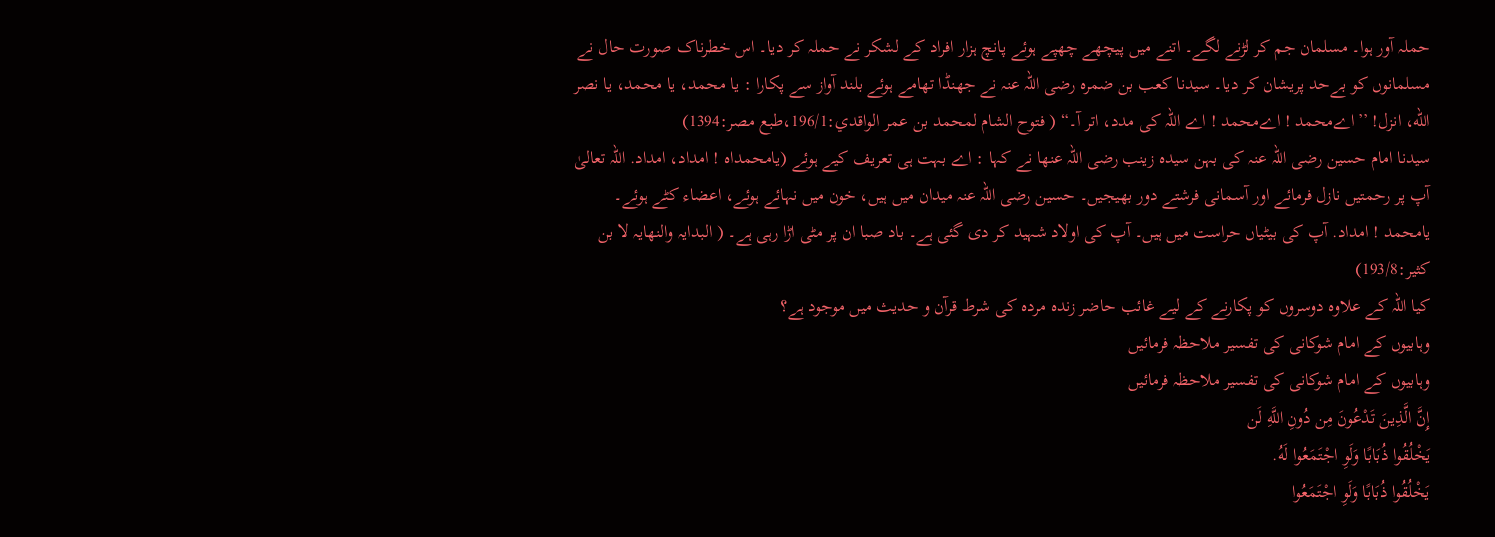حملہ آور ہوا۔ مسلمان جم کر لڑنے لگے۔ اتنے میں پیچھے چھپے ہوئے پانچ ہزار افراد کے لشکر نے حملہ کر دیا۔ اس خطرناک صورت حال نے مسلمانوں کو بےحد پریشان کر دیا۔ سیدنا کعب بن ضمرہ رضی اللہ عنہ نے جھنڈا تھامے ہوئے بلند آواز سے پکارا : يا محمد، يا محمد، يا نصر الله، انزل! ’’اےمحمد ! اےمحمد ! اے اللہ کی مدد، اتر آ۔“ ( فتوح الشام لمحمد بن عمر الواقدي:196/1،طبع مصر:1394)
سیدنا امام حسین رضی اللہ عنہ کی بہن سیدہ زینب رضی اللہ عنھا نے کہا : اے بہت ہی تعریف کیے ہوئے (یامحمداہ ! امداد، امداد. اللہ تعالیٰ آپ پر رحمتیں نازل فرمائے اور آسمانی فرشتے دور بھیجیں۔ حسین رضی اللہ عنہ میدان میں ہیں، خون میں نہائے ہوئے، اعضاء کٹے ہوئے۔ یامحمد ! امداد. آپ کی بیٹیاں حراست میں ہیں۔ آپ کی اولاد شہید کر دی گئی ہے۔ باد صبا ان پر مٹی اڑا رہی ہے۔ ( البدایہ والنھایہ لا بن كثير:193/8)
کیا اللہ کے علاوہ دوسروں کو پکارنے کے لیے غائب حاضر زندہ مردہ کی شرط قرآن و حدیث میں موجود ہے؟
وہابیوں کے امام شوکانی کی تفسیر ملاحظہ فرمائیں
وہابیوں کے امام شوکانی کی تفسیر ملاحظہ فرمائیں
إِنَّ الَّذِينَ تَدْعُونَ مِن دُونِ اللَّهِ لَن
يَخْلُقُوا ذُبَابًا وَلَوِ اجْتَمَعُوا لَهُ.
يَخْلُقُوا ذُبَابًا وَلَوِ اجْتَمَعُوا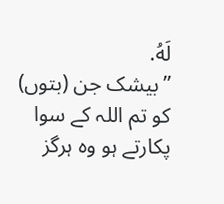لَهُ.
’’بیشک جن (بتوں) کو تم اللہ کے سوا پکارتے ہو وہ ہرگز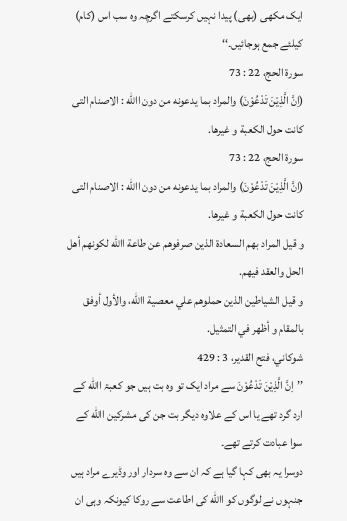ایک مکھی (بھی) پیدا نہیں کرسکتے اگرچہ وہ سب اس (کام) کیلئے جمع ہوجائیں۔‘‘
سورۃ الحج، 22 : 73
(اِنَّ الَّذِيْنَ تَدْعُوْنَ) والمراد بما يدعونه من دون االله : الاصنام التی کانت حول الکعبة و غيرها.
سورۃ الحج، 22 : 73
(اِنَّ الَّذِيْنَ تَدْعُوْنَ) والمراد بما يدعونه من دون االله : الاصنام التی کانت حول الکعبة و غيرها.
و قيل المراد بهم السعادة الذين صرفوهم عن طاعة االله لکونهم أهل الحل والعقد فيهم.
و قيل الشياطين الذين حملوهم علي معصية االله، والأول أوفق بالمقام و أظهر في التمثيل.
شوکاني، فتح القدير، 3 : 429
’’اِنَّ الَّذِيْنَ تَدْعُوْنَ سے مراد ایک تو وہ بت ہیں جو کعبۃ االله کے ارد گرد تھے یا اس کے علاوہ دیگر بت جن کی مشرکین االله کے سوا عبادت کرتے تھے۔
دوسرا یہ بھی کہا گیا ہے کہ ان سے وہ سردار اور وڈیرے مراد ہیں جنہوں نے لوگوں کو االله کی اطاعت سے روکا کیونکہ وہی ان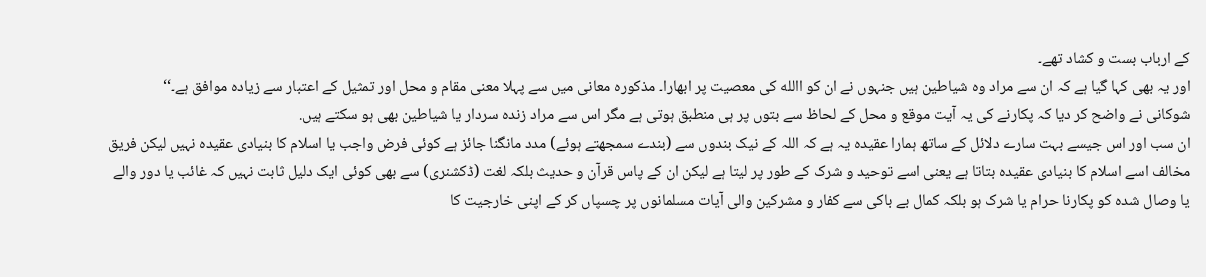کے ارباب بست و کشاد تھے۔
اور یہ بھی کہا گیا ہے کہ ان سے مراد وہ شیاطین ہیں جنہوں نے ان کو االله کی معصیت پر ابھارا۔ مذکورہ معانی میں سے پہلا معنی مقام و محل اور تمثیل کے اعتبار سے زیادہ موافق ہے۔‘‘
شوکانی نے واضح کر دیا کہ پکارنے کی یہ آیت موقع و محل کے لحاظ سے بتوں پر ہی منطبق ہوتی ہے مگر اس سے مراد زندہ سردار یا شیاطین بھی ہو سکتے ہیں.
ان سب اور اس جیسے بہت سارے دلائل کے ساتھ ہمارا عقیدہ یہ ہے کہ اللہ کے نیک بندوں سے (بندے سمجھتے ہوئے) مدد مانگنا جائز ہے کوئی فرض واجب یا اسلام کا بنیادی عقیدہ نہیں لیکن فریق مخالف اسے اسلام کا بنیادی عقیدہ بتاتا ہے یعنی اسے توحید و شرک کے طور پر لیتا ہے لیکن ان کے پاس قرآن و حدیث بلکہ لغت (ڈکشنری) سے بھی کوئی ایک دلیل ثابت نہیں کہ غائب یا دور والے یا وصال شدہ کو پکارنا حرام یا شرک ہو بلکہ کمال بے باکی سے کفار و مشرکین والی آیات مسلمانوں پر چسپاں کر کے اپنی خارجیت کا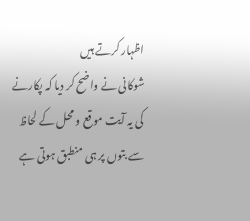اظہار کرتے ہیں
شوکانی نے واضح کر دیا کہ پکارنے کی یہ آیت موقع و محل کے لحاظ سے بتوں پر ہی منطبق ہوتی ہے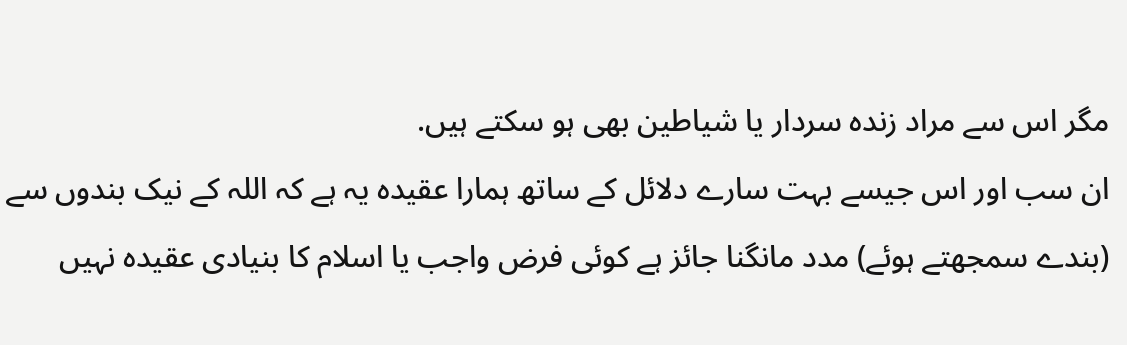مگر اس سے مراد زندہ سردار یا شیاطین بھی ہو سکتے ہیں.
ان سب اور اس جیسے بہت سارے دلائل کے ساتھ ہمارا عقیدہ یہ ہے کہ اللہ کے نیک بندوں سے (بندے سمجھتے ہوئے) مدد مانگنا جائز ہے کوئی فرض واجب یا اسلام کا بنیادی عقیدہ نہیں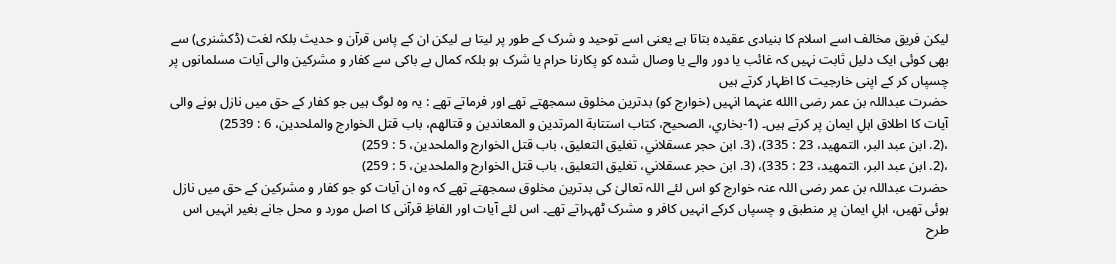لیکن فریق مخالف اسے اسلام کا بنیادی عقیدہ بتاتا ہے یعنی اسے توحید و شرک کے طور پر لیتا ہے لیکن ان کے پاس قرآن و حدیث بلکہ لغت (ڈکشنری) سے بھی کوئی ایک دلیل ثابت نہیں کہ غائب یا دور والے یا وصال شدہ کو پکارنا حرام یا شرک ہو بلکہ کمال بے باکی سے کفار و مشرکین والی آیات مسلمانوں پر چسپاں کر کے اپنی خارجیت کا اظہار کرتے ہیں
حضرت عبداللہ بن عمر رضی االله عنہما انہیں (خوارج کو) بدترین مخلوق سمجھتے تھے اور فرماتے تھے : یہ وہ لوگ ہیں جو کفار کے حق میں نازل ہونے والی آیات کا اطلاق اہلِ ایمان پر کرتے ہیں۔ (1-بخاري، الصحيح، کتاب استتابة المرتدين و المعاندين و قتالهم، باب قتل الخوارج والملحدين، 6 : 2539)
،(2. ابن عبد البر، التمهيد، 23 : 335)، (3. ابن حجر عسقلاني، تغليق التعليق، باب قتل الخوارج والملحدين، 5 : 259)
،(2. ابن عبد البر، التمهيد، 23 : 335)، (3. ابن حجر عسقلاني، تغليق التعليق، باب قتل الخوارج والملحدين، 5 : 259)
حضرت عبداللہ بن عمر رضی اللہ عنہ خوارج کو اس لئے اللہ تعالیٰ کی بدترین مخلوق سمجھتے تھے کہ وہ ان آیات کو جو کفار و مشرکین کے حق میں نازل ہوئی تھیں، اہلِ ایمان پر منطبق و چسپاں کرکے انہیں کافر و مشرک ٹھہراتے تھے۔ اس لئے آیات اور الفاظِ قرآنی کا اصل مورد و محل جانے بغیر انہیں اس طرح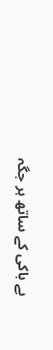بے باکی کے ساتھ ہر جگہ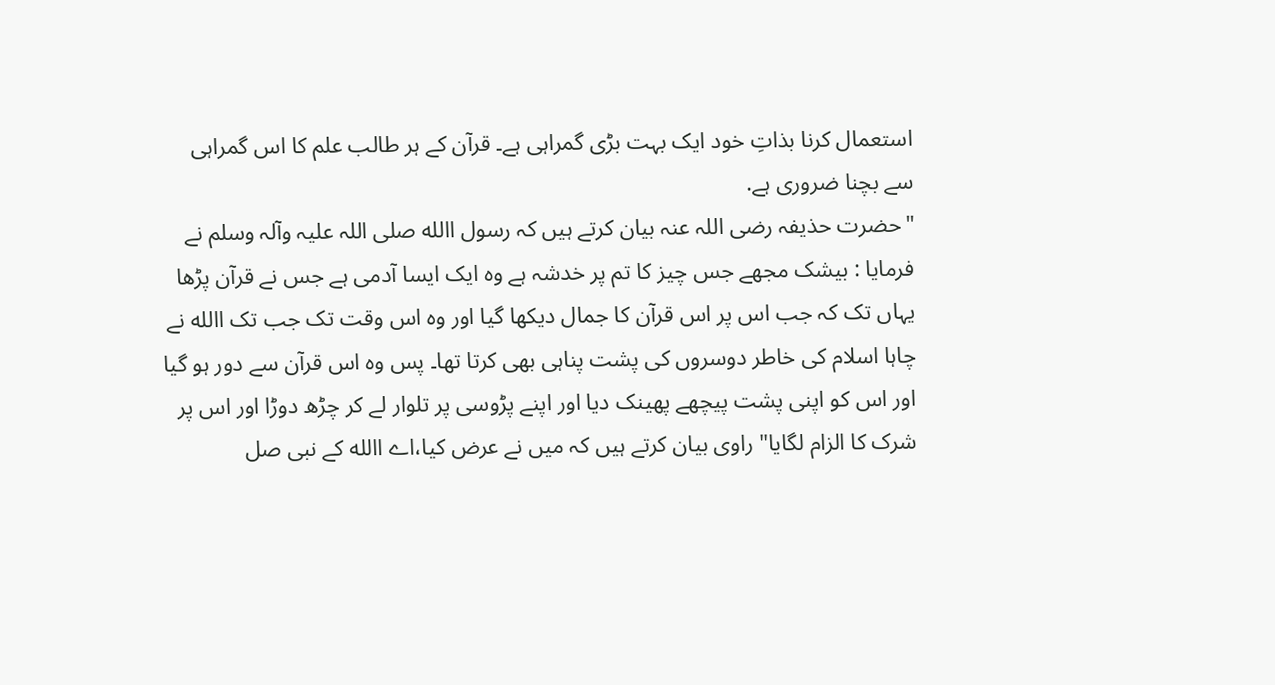استعمال کرنا بذاتِ خود ایک بہت بڑی گمراہی ہے۔ قرآن کے ہر طالب علم کا اس گمراہی سے بچنا ضروری ہے.
"حضرت حذیفہ رضی اللہ عنہ بیان کرتے ہیں کہ رسول االله صلی اللہ علیہ وآلہ وسلم نے فرمایا : بیشک مجھے جس چیز کا تم پر خدشہ ہے وہ ایک ایسا آدمی ہے جس نے قرآن پڑھا یہاں تک کہ جب اس پر اس قرآن کا جمال دیکھا گیا اور وہ اس وقت تک جب تک االله نے چاہا اسلام کی خاطر دوسروں کی پشت پناہی بھی کرتا تھا۔ پس وہ اس قرآن سے دور ہو گیا اور اس کو اپنی پشت پیچھے پھینک دیا اور اپنے پڑوسی پر تلوار لے کر چڑھ دوڑا اور اس پر شرک کا الزام لگایا" راوی بیان کرتے ہیں کہ میں نے عرض کیا،اے االله کے نبی صل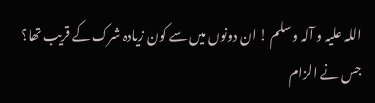اللہ علیہ و آلہ و سلم ! ان دونوں میں سے کون زیادہ شرک کے قریب تھا؟ جس نے الزام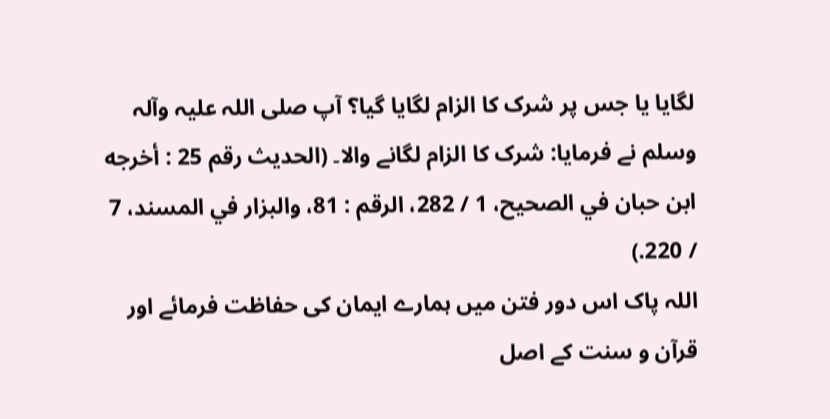لگایا یا جس پر شرک کا الزام لگایا گیا؟ آپ صلی اللہ علیہ وآلہ وسلم نے فرمایا: شرک کا الزام لگانے والا۔ (الحديث رقم 25 : أخرجه ابن حبان في الصحيح، 1 / 282، الرقم : 81، والبزار في المسند، 7 / 220.)
اللہ پاک اس دور فتن میں ہمارے ایمان کی حفاظت فرمائے اور قرآن و سنت کے اصل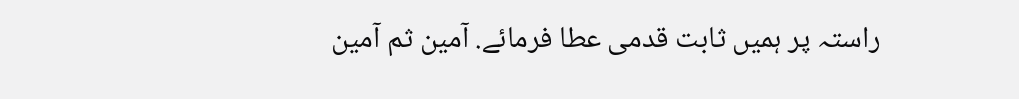راستہ پر ہمیں ثابت قدمی عطا فرمائے. آمین ثم آمین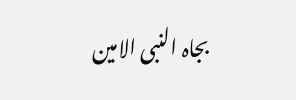بجاہ النبی الامین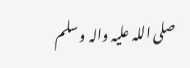صلی اللہ علیہ والہ و سلم